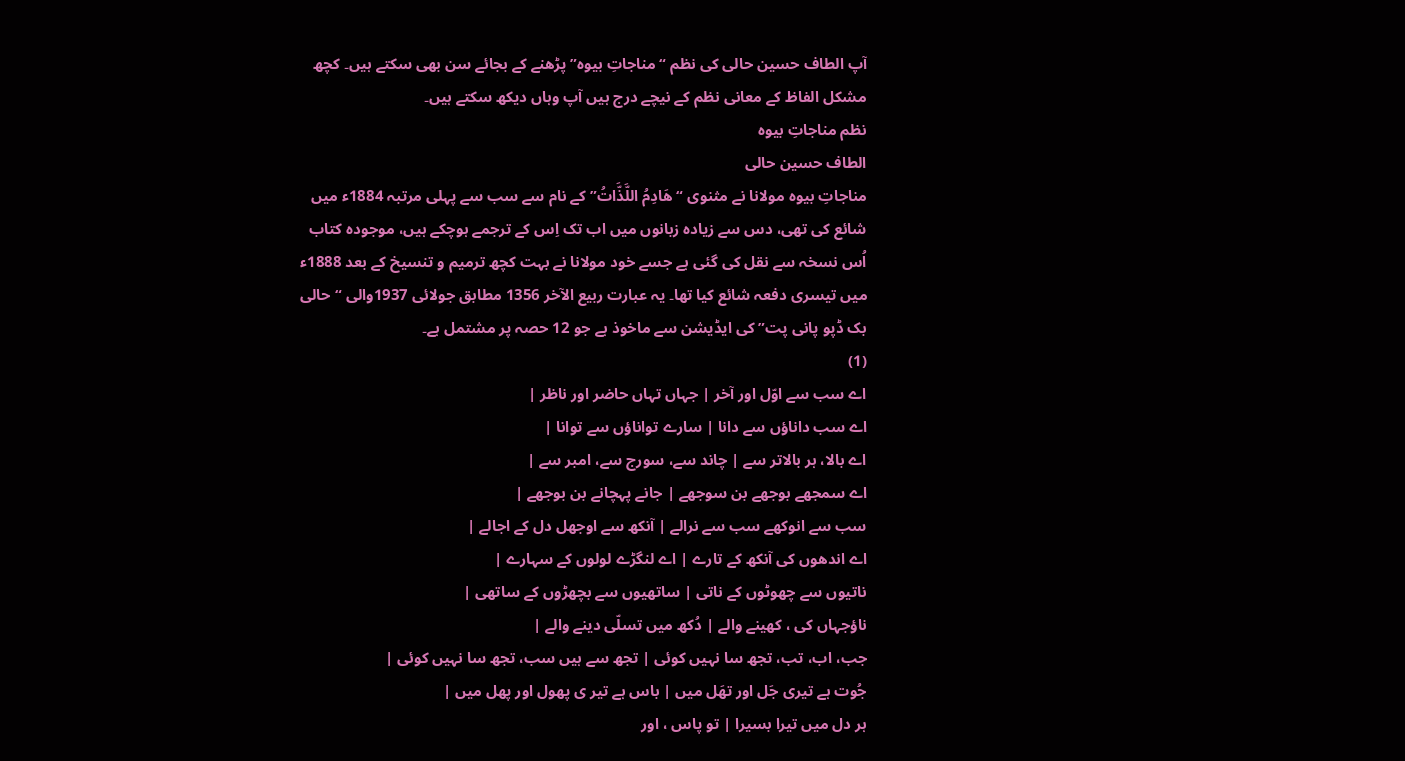آپ الطاف حسین حالی کی نظم “مناجاتِ بیوہ” پڑھنے کے بجائے سن بھی سکتے ہیں۔ کچھ مشکل الفاظ کے معانی نظم کے نیچے درج ہیں آپ وہاں دیکھ سکتے ہیں۔
نظم مناجاتِ بیوہ
الطاف حسین حالی
مناجاتِ بیوہ مولانا نے مثنوی “ھَادِمُ اللَّذَّاتُ”کے نام سے سب سے پہلی مرتبہ 1884ء میں شائع کی تھی، دس سے زیادہ زبانوں میں اب تک اِس کے ترجمے ہوچکے ہیں، موجودہ کتاب اُس نسخہ سے نقل کی گئی ہے جسے خود مولانا نے بہت کچھ ترمیم و تنسیخ کے بعد 1888ء میں تیسری دفعہ شائع کیا تھا۔ یہ عبارت ربیع الآخر 1356 مطابق جولائی 1937والی “حالی بک ڈپو پانی پت” کی ایڈیشن سے ماخوذ ہے جو 12 حصہ پر مشتمل ہے۔
(1)
اے سب سے اوّل اور آخر | جہاں تہاں حاضر اور ناظر |
اے سب داناؤں سے دانا | سارے تواناؤں سے توانا |
اے بالا، ہر بالاتر سے | چاند سے، سورج سے، امبر سے |
اے سمجھے بوجھے بن سوجھے | جانے پہچانے بن بوجھے |
سب سے انوکھے سب سے نرالے | آنکھ سے اوجھل دل کے اجالے |
اے اندھوں کی آنکھ کے تارے | اے لنگڑے لولوں کے سہارے |
ناتیوں سے چھوٹوں کے ناتی | ساتھیوں سے بچھڑوں کے ساتھی |
ناؤجہاں کی ، کھینے والے | دُکھ میں تسلّی دینے والے |
جب، اب، تب، تجھ سا نہیں کوئی | تجھ سے ہیں سب، تجھ سا نہیں کوئی |
جُوت ہے تیری جَل اور تھَل میں | باس ہے تیر ی پھول اور پھل میں |
ہر دل میں تیرا بسیرا | تو پاس ، اور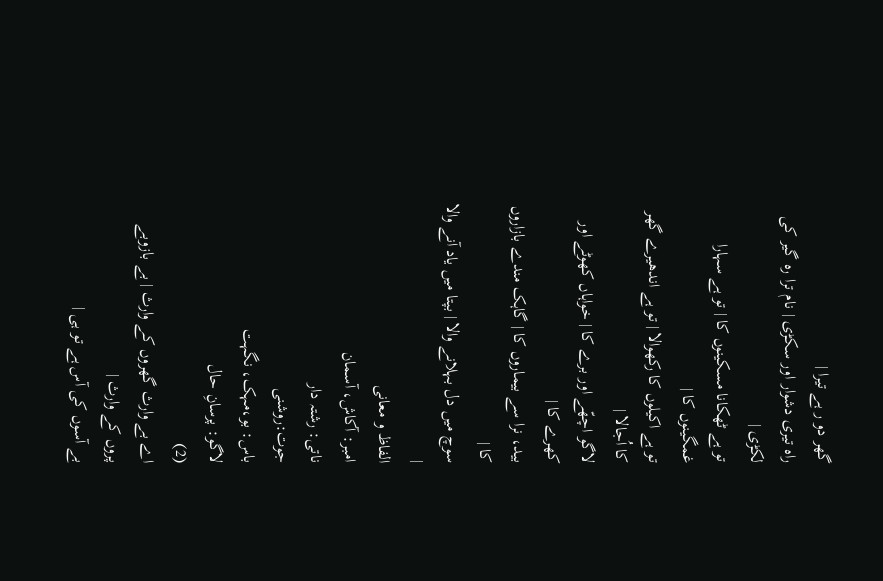گھر دو ر ہے تیرا |
راہ تیری دشوار اور سکڑی | نام ترا رہ گیر کی لکڑی |
تو ہے ٹھکانا مسکینوں کا | تو ہے سہارا غمگینوں کا |
تو ہے اکیلوں کا رکھوالا | تو ہے اندھیرے گھر کا اُجالا |
لاگو اچھّے اور برے کا | خواہاں کھوٹے اور کھرے کا |
بید، نرا سے بیماروں کا | گاہک مندے بازاروں کا |
سوچ میں دل بہلانے والا | بپتا میں یاد آنے والا |
الفاظ و معانی
امبر: آکاش، آسمان
ناتی: رشتہ دار
جوت:روشنی
باس: بو،مہک، نگہت
لاگو: پرسانِ حال
(2)
اے بے وارث گھروں کے وارث | بے بازوبے پروں کے وارث |
بے آسوں کی آس ہے تو ہی |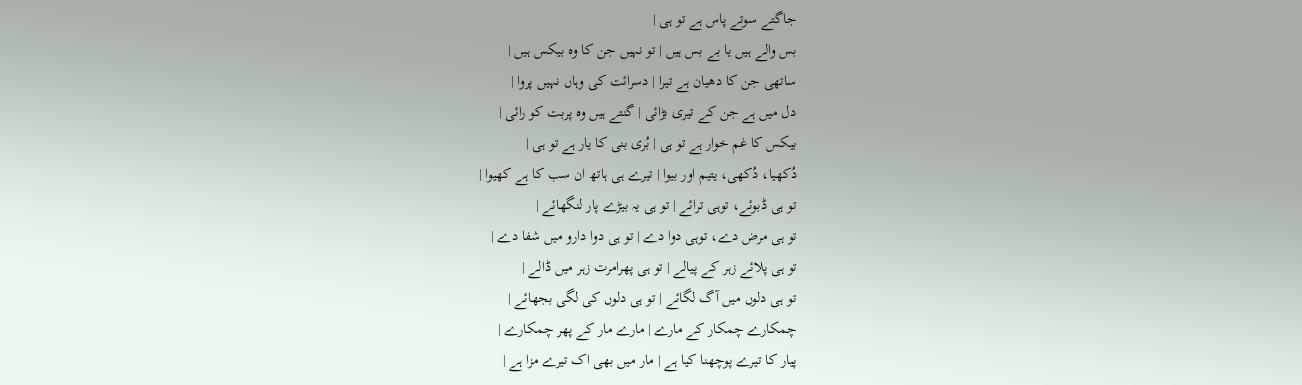جاگتے سوتے پاس ہے تو ہی |
بس والے ہیں یا بے بس ہیں | تو نہیں جن کا وہ بیکس ہیں |
ساتھی جن کا دھیان ہے تیرا | دسرائت کی وہاں نہیں پروا |
دل میں ہے جن کے تیری بڑائی | گنتے ہیں وہ پربت کو رائی |
بیکس کا غم خوار ہے تو ہی | بُری بنی کا یار ہے تو ہی |
دُکھیا، دُکھی، یتیم اور بیوا | تیرے ہی ہاتھ ان سب کا ہے کھیوا |
تو ہی ڈبوئے، توہی ترائے | تو ہی یہ بیڑے پار لنگھائے |
تو ہی مرض دے، توہی دوا دے | تو ہی دوا دارو میں شفا دے |
تو ہی پلائے زہر کے پیالے | تو ہی پھرامرت زہر میں ڈالے |
تو ہی دلوں میں آگ لگائے | تو ہی دلوں کی لگی بجھائے |
چمکارے چمکار کے مارے | مارے مار کے پھر چمکارے |
پیار کا تیرے پوچھنا کیا ہے | مار میں بھی اک تیرے مزا ہے |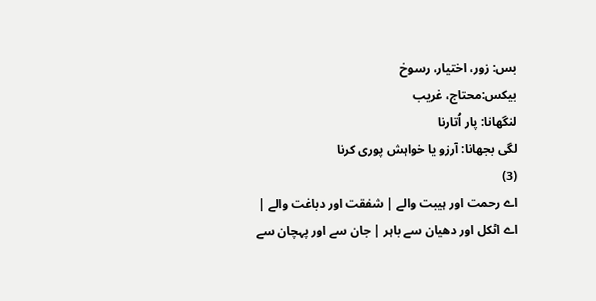بس: زور، اختیار، رسوخ
بیکس:محتاج، غریب
لنگھانا: پار اُتارنا
لگی بجھانا: آرزو یا خواہش پوری کرنا
(3)
اے رحمت اور ہیبت والے | شفقت اور دباغت والے |
اے اٹکل اور دھیان سے باہر | جان سے اور پہچان سے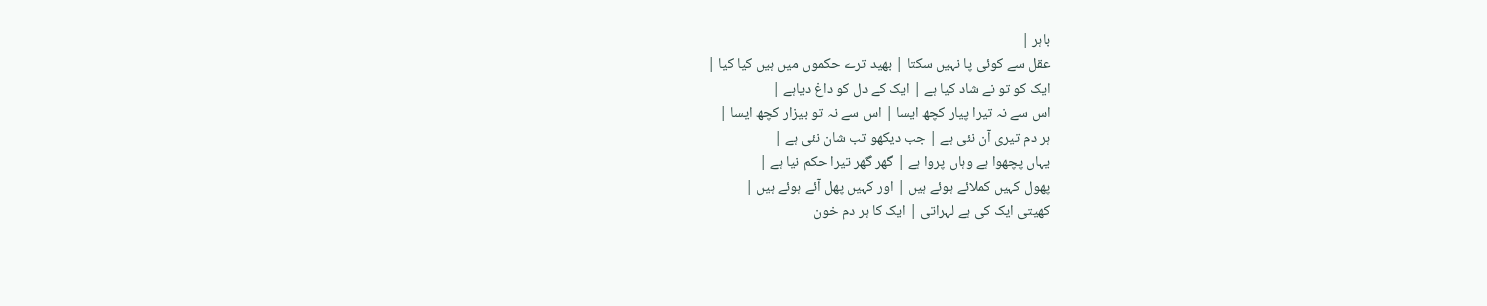باہر |
عقل سے کوئی پا نہیں سکتا | بھید ترے حکموں میں ہیں کیا کیا |
ایک کو تو نے شاد کیا ہے | ایک کے دل کو داغ دیاہے |
اس سے نہ تیرا پیار کچھ ایسا | اس سے نہ تو بیزار کچھ ایسا |
ہر دم تیری آن نئی ہے | جب دیکھو تب شان نئی ہے |
یہاں پچھوا ہے وہاں پروا ہے | گھر گھر تیرا حکم نیا ہے |
پھول کہیں کملائے ہوئے ہیں | اور کہیں پھل آئے ہوئے ہیں |
کھیتی ایک کی ہے لہراتی | ایک کا ہر دم خون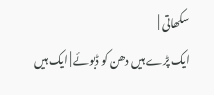سکھاتی |
ایک پڑے ہیں دھن کو ڈبوئے | ایک ہیں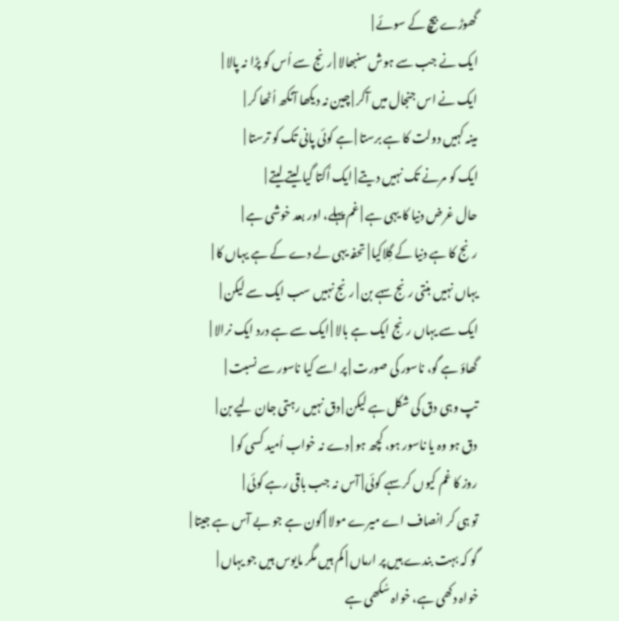گھوڑے بیچ کے سوئے |
ایک نے جب سے ہوش سنبھالا | رنج سے اُس کو پڑا نہ پالا |
ایک نے اس جنجال میں آکر | چین نہ دیکھا آنکھ اُٹھا کر |
مینہ کہیں دولت کا ہے برستا | ہے کوئی پانی تک کو ترستا |
ایک کو مرنے تک نہیں دیتے | ایک اُکتا گیا لیتے لیتے |
حال غرض دنیا کا یہی ہے | غم پہلے، اور بعد خوشی ہے |
رنج کا ہے دنیا کے گِلاکیا | تحفہ یہی لے دے کے ہے یہاں کا |
یہاں نہیں بنتی رنج سہے بن | رنج نہیں سب ایک سے لیکن |
ایک سے یہاں رنج ایک ہے بالا | ایک سے ہے درد ایک نرالا |
گھاؤ ہے گو، ناسور کی صورت | پر اسے کیا ناسور سے نسبت |
تپ وہی دق کی شکل ہے لیکن | دق نہیں رہتی جان لیے بن |
دق ہو وہ یا ناسور ہو، کچھ ہو | دے نہ خواب اُمید کسی کو |
روز کا غم کیوں کر سہے کوئی | آس نہ جب باقی رہے کوئی |
تو ہی کر انصاف اے میرے مولا | کون ہے جو بے آس ہے جیتا |
گو کہ بہت بندے ہیں پر ارماں | کم ہیں مگر مایوس ہیں جو یہاں |
خواہ دکھی ہے، خواہ سُکھی ہے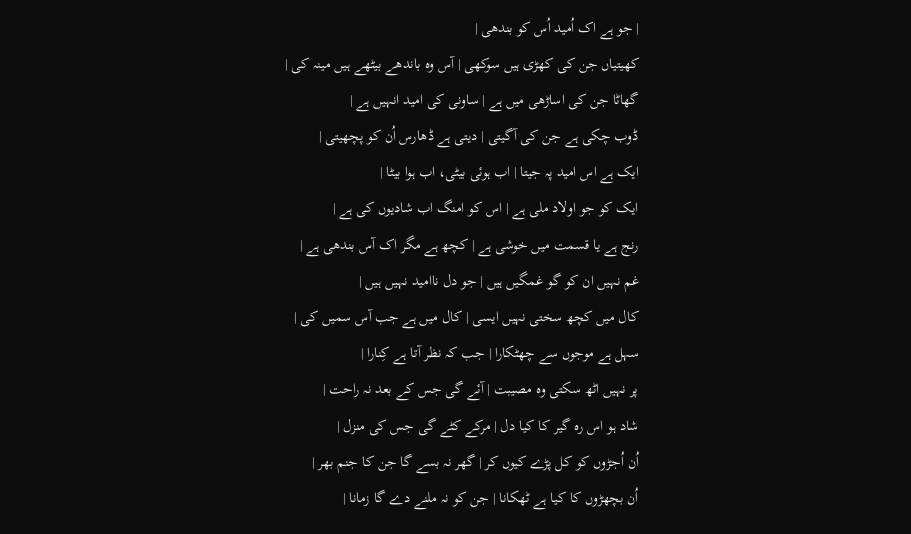| جو ہے اک اُمید اُس کو بندھی |
کھیتیاں جن کی کھڑی ہیں سوکھی | آس وہ باندھے بیٹھے ہیں مینہ کی |
گھاٹا جن کی اساڑھی میں ہے | ساونی کی امید انہیں ہے |
ڈوب چکی ہے جن کی آگیتی | دیتی ہے ڈھارس اُن کو پچھیتی |
ایک ہے اس امید پہ جیتا | اب ہوئی بیٹی، اب ہوا بیٹا |
ایک کو جو اولاد ملی ہے | اس کو امنگ اب شادیوں کی ہے |
رنج ہے یا قسمت میں خوشی ہے | کچھ ہے مگر اک آس بندھی ہے |
غم نہیں ان کو گو غمگیں ہیں | جو دل ناامید نہیں ہیں |
کال میں کچھ سختی نہیں ایسی | کال میں ہے جب آس سمیں کی |
سہل ہے موجوں سے چھٹکارا | جب کہ نظر آتا ہے کِنارا |
پر نہیں اٹھ سکتی وہ مصیبت | آئے گی جس کے بعد نہ راحت |
شاد ہو اس رہ گیر کا کیا دل | مرکے کٹے گی جس کی منزل |
اُن اُجڑوں کو کل پڑے کیوں کر | گھر نہ بسے گا جن کا جنم بھر |
اُن بچھڑوں کا کیا ہے ٹھکانا | جن کو نہ ملنے دے گا زمانا |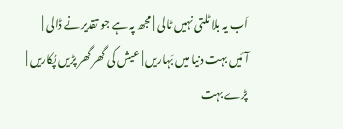اَب یہ بلا ٹلتی نہیں ٹالی | مجھ پہ ہے جو تقدیر نے ڈالی |
آئیں بہت دنیا میں بَہاریں | عیش کی گھر گھر پڑیں پُکاریں |
پڑے بہت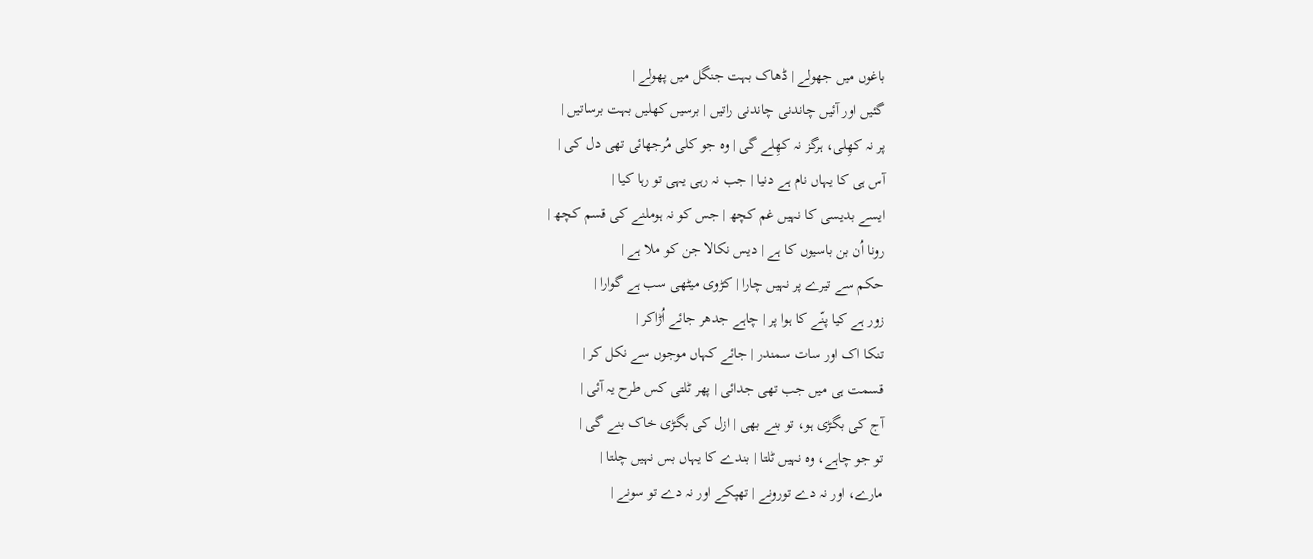باغوں میں جھولے | ڈھاک بہت جنگل میں پھولے |
گئیں اور آئیں چاندنی چاندنی راتیں | برسیں کھلیں بہت برساتیں |
پر نہ کھِلی، ہرگز نہ کھِلے گی | وہ جو کلی مُرجھائی تھی دل کی |
آس ہی کا یہاں نام ہے دنیا | جب نہ رہی یہی تو رہا کیا |
ایسے بدیسی کا نہیں غم کچھ | جس کو نہ ہوملنے کی قسم کچھ |
رونا اُن بن باسیوں کا ہے | دیس نکالا جن کو ملا ہے |
حکم سے تیرے پر نہیں چارا | کڑوی میٹھی سب ہے گوارا |
زور ہے کیا پنّے کا ہوا پر | چاہے جدھر جائے اُڑاکر |
تنکا اک اور سات سمندر | جائے کہاں موجوں سے نکل کر |
قسمت ہی میں جب تھی جدائی | پھر ٹلتی کس طرح یہ آئی |
آج کی بگڑی ہو، تو بنے بھی | ازل کی بگڑی خاک بنے گی |
تو جو چاہے، وہ نہیں ٹلتا | بندے کا یہاں بس نہیں چلتا |
مارے، اور نہ دے تورونے | تھپکے اور نہ دے تو سونے |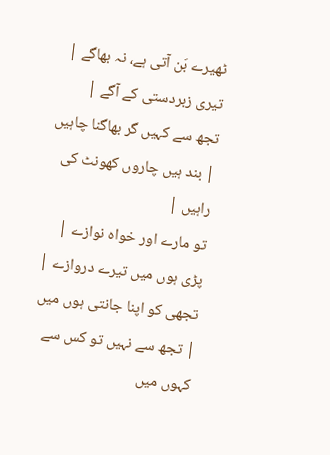ٹھیرے بَن آتی ہے، نہ بھاگے | تیری زبردستی کے آگے |
تجھ سے کہیں گر بھاگنا چاہیں | بند ہیں چاروں کھونٹ کی راہیں |
تو مارے اور خواہ نوازے | پڑی ہوں میں تیرے دروازے |
تجھی کو اپنا جانتی ہوں میں | تجھ سے نہیں تو کس سے کہوں میں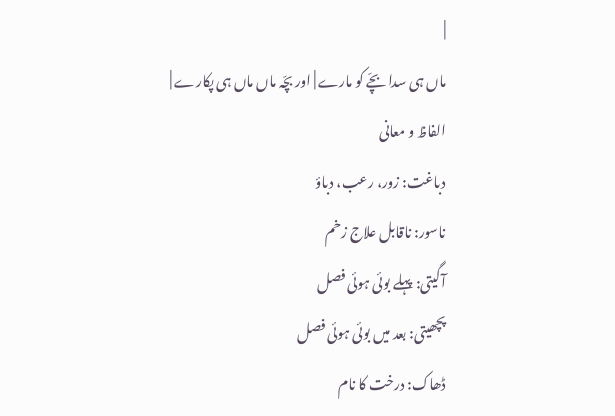|
ماں ہی سدا بچّے کو مارے | اور بچّہ ماں ماں ہی پکارے |
الفاظ و معانی
دباغت: زور، رعب، دباؤ
ناسور: ناقابل علاج زخم
آگیتی: پہلے بوئی ہوئی فصل
پچھیتی: بعد میں بوئی ہوئی فصل
ڈھاک: درخت کا نام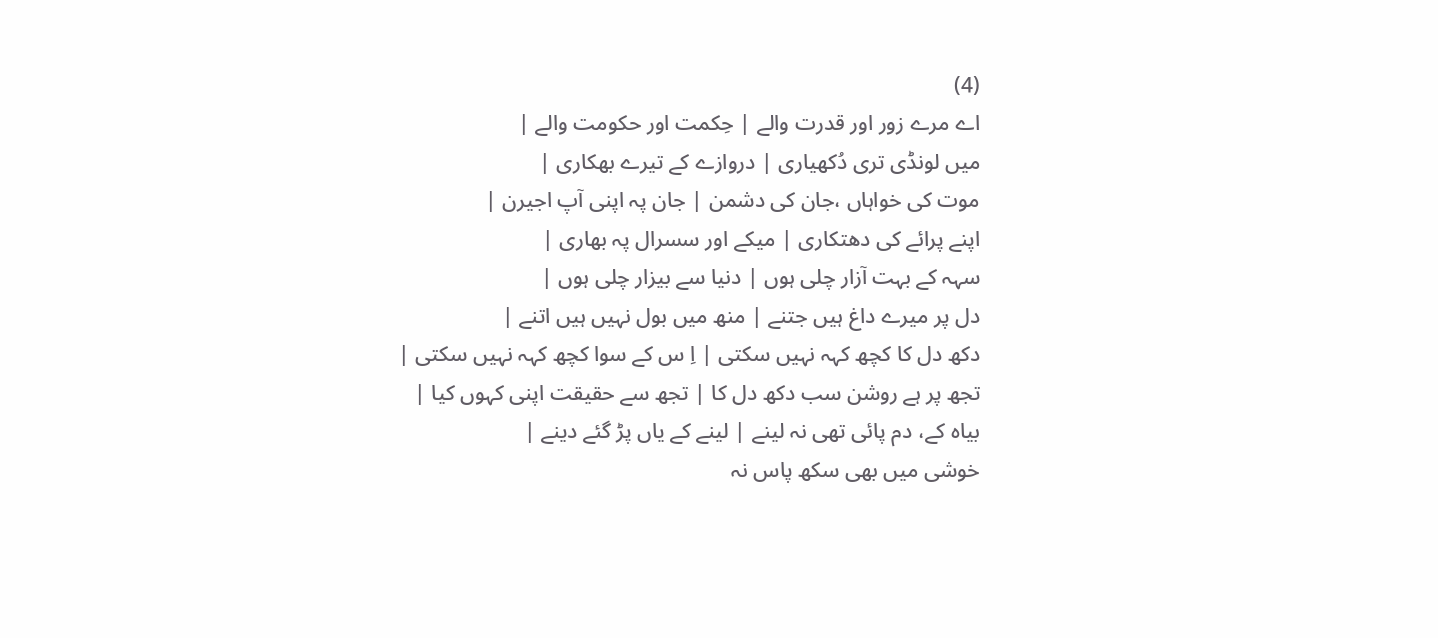(4)
اے مرے زور اور قدرت والے | حِکمت اور حکومت والے |
میں لونڈی تری دُکھیاری | دروازے کے تیرے بھکاری |
موت کی خواہاں ،جان کی دشمن | جان پہ اپنی آپ اجیرن |
اپنے پرائے کی دھتکاری | میکے اور سسرال پہ بھاری |
سہہ کے بہت آزار چلی ہوں | دنیا سے بیزار چلی ہوں |
دل پر میرے داغ ہیں جتنے | منھ میں بول نہیں ہیں اتنے |
دکھ دل کا کچھ کہہ نہیں سکتی | اِ س کے سوا کچھ کہہ نہیں سکتی |
تجھ پر ہے روشن سب دکھ دل کا | تجھ سے حقیقت اپنی کہوں کیا |
بیاہ کے، دم پائی تھی نہ لینے | لینے کے یاں پڑ گئے دینے |
خوشی میں بھی سکھ پاس نہ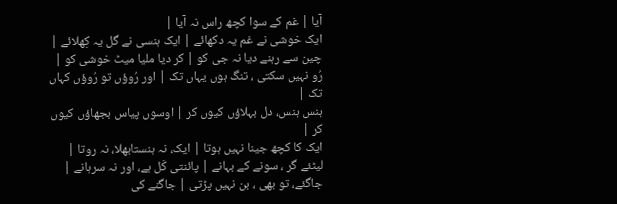آیا | غم کے سوا کچھ راس نہ آیا |
ایک خوشی نے غم یہ دکھائے | ایک ہنسی نے گل یہ کِھلائے |
چین سے رہنے دیا نہ جی کو | کر دیا ملیا میٹ خوشی کو |
رُو نہیں سکتی ، تنگ ہوں یہاں تک | اور رُوؤں تو رُوؤں کہاں تک |
ہنس ہنس، دل بہلاؤں کیوں کر | اوسوں پیاس بجھاؤں کیوں کر |
ایک کا کچھ جینا نہیں ہوتا | ایک، نہ ہنستابھلا، نہ روتا |
لیٹئے گر ، سونے کے بہانے | پائنتی کَل ہے، اور نہ سرہانے |
جاگئے، تو بھی ، بن نہیں پڑتی | جاگنے کی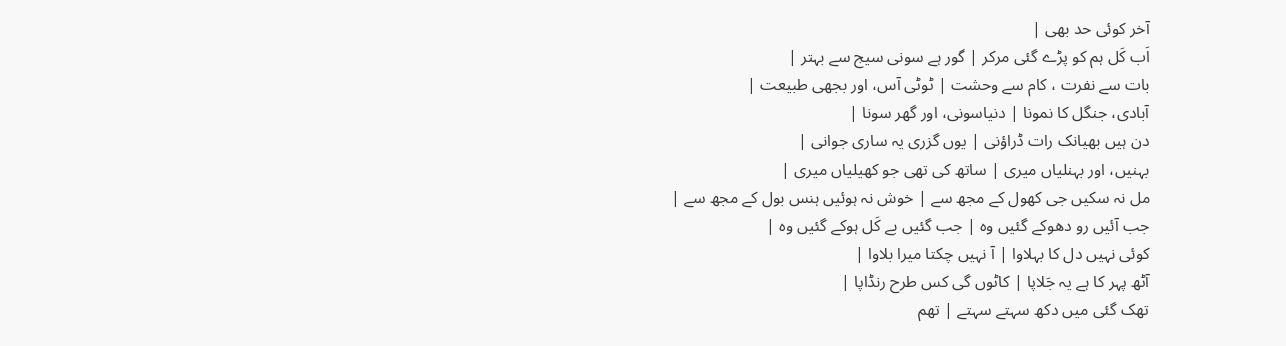آخر کوئی حد بھی |
اَب کَل ہم کو پڑے گئی مرکر | گور ہے سونی سیج سے بہتر |
بات سے نفرت ، کام سے وحشت | ٹوٹی آس، اور بجھی طبیعت |
آبادی، جنگل کا نمونا | دنیاسونی، اور گھر سونا |
دن ہیں بھیانک رات ڈراؤنی | یوں گزری یہ ساری جوانی |
بہنیں، اور بہنلیاں میری | ساتھ کی تھی جو کھیلیاں میری |
مل نہ سکیں جی کھول کے مجھ سے | خوش نہ ہوئیں ہنس بول کے مجھ سے |
جب آئیں رو دھوکے گئیں وہ | جب گئیں بے کَل ہوکے گئیں وہ |
کوئی نہیں دل کا بہلاوا | آ نہیں چکتا میرا بلاوا |
آٹھ پہر کا ہے یہ جَلاپا | کاٹوں گی کس طرح رنڈاپا |
تھک گئی میں دکھ سہتے سہتے | تھم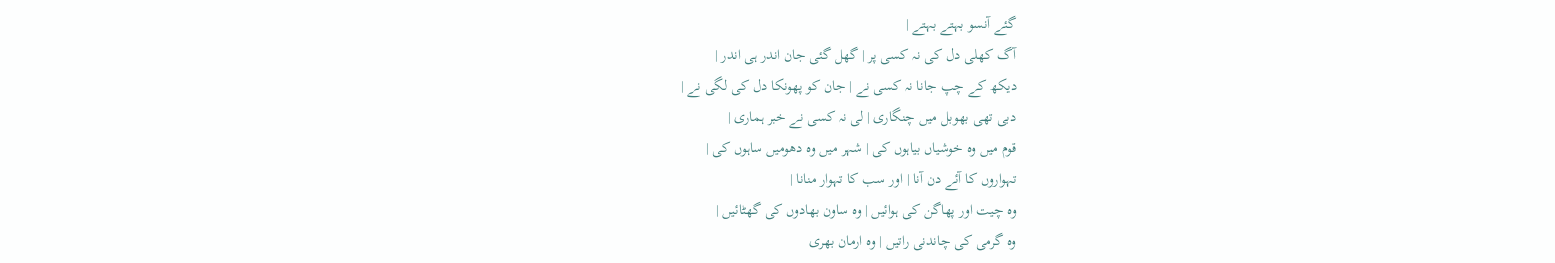گئے آنسو بہتے بہتے |
آگ کھلی دل کی نہ کسی پر | گھل گئی جان اندر ہی اندر |
دیکھ کے چپ جانا نہ کسی نے | جان کو پھونکا دل کی لگی نے |
دبی تھی بھوبل میں چنگاری | لی نہ کسی نے خبر ہماری |
قوم میں وہ خوشیاں بیاہوں کی | شہر میں وہ دھومیں ساہوں کی |
تہواروں کا آئے دن آنا | اور سب کا تہوار منانا |
وہ چیت اور پھاگن کی ہوائیں | وہ ساون بھادوں کی گھٹائیں |
وہ گرمی کی چاندنی راتیں | وہ ارمان بھری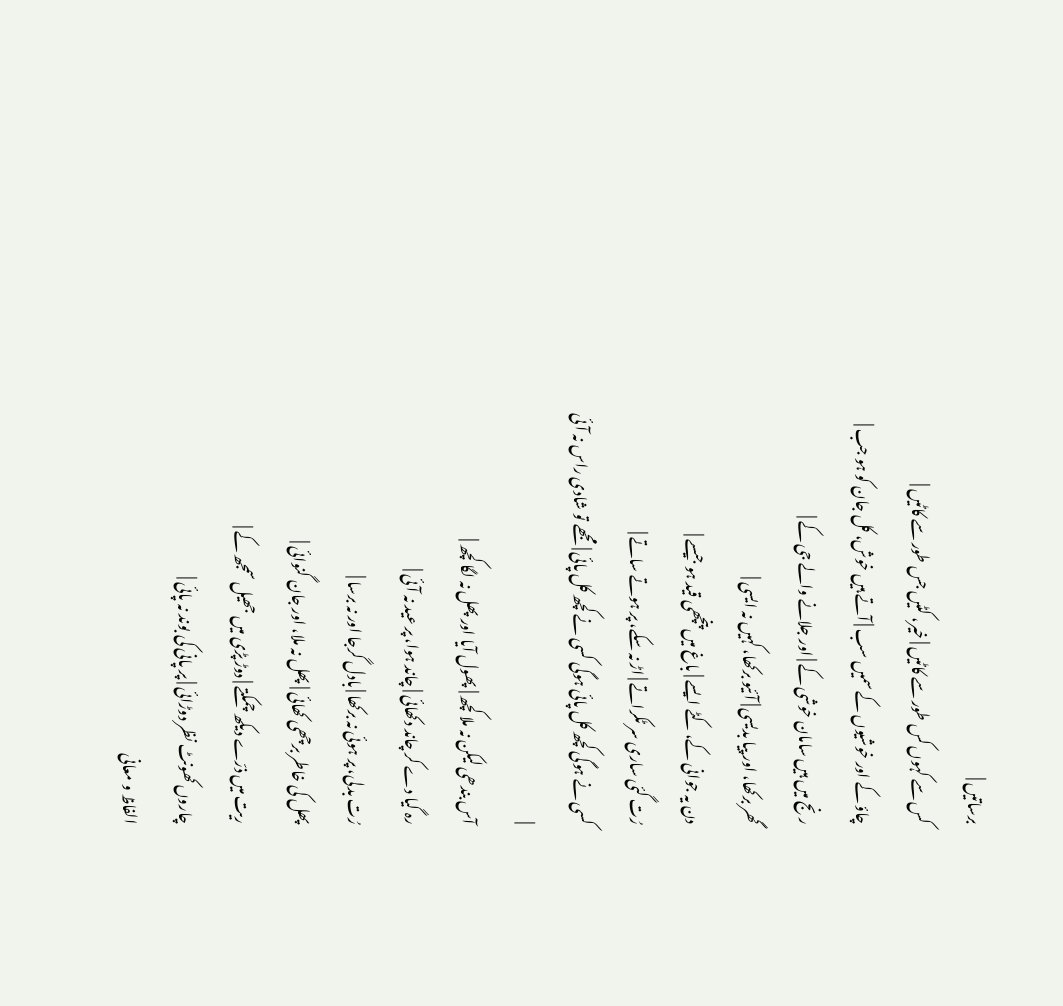برساتیں |
کس سے کہوں کس طور سے کاٹیں | خیر، کٹیں جس طور سے کاٹیں |
چاؤ کے اور خوشیوں کے سمیں سب | آتے ہیں خوش، کل جان کو ہو جب |
رنج میں ہیں سامان خوشی کے | اور جلانے والے جی کے |
گھر برکھا، اور پیا بدیسی | آئیو برکھا، کہیں نہ ایسی |
دن یہ جوانی کے، کٹے ایسے | باغ میں پنچھی قید ہو جیسے |
رُت گئی ساری سر ٹکراتے | اڑ نہ سکے، پر ہوتے ساتے |
کسی نے ہوگی کچھ کل پائی ہوگی کسی نے کچھ کل پائی | مجھے تو شادی راس نہ آئی |
آس بندھی لیکن نہ ملا کچھ | پھول آیا اور پھل نہ لگا کچھ |
رہ گیا دے کر چاند دکھائی | چاند ہوا، پر عید نہ آئی |
رُت بدلی، پر ہوئی نہ برکھا | بادل گرجا اور نہ برسا |
پھل کی خاطر برچھی کھائی | پھل نہ ملا، اور جان گنوائی |
ریت میں ذرّے دیکھ چمکتے | دوڑ پڑی میں جھیل سمجھ کے |
چاروں کھونٹ نظر دوڑائی | پر پانی کی بوند نہ پائی |
الفاظ و معانی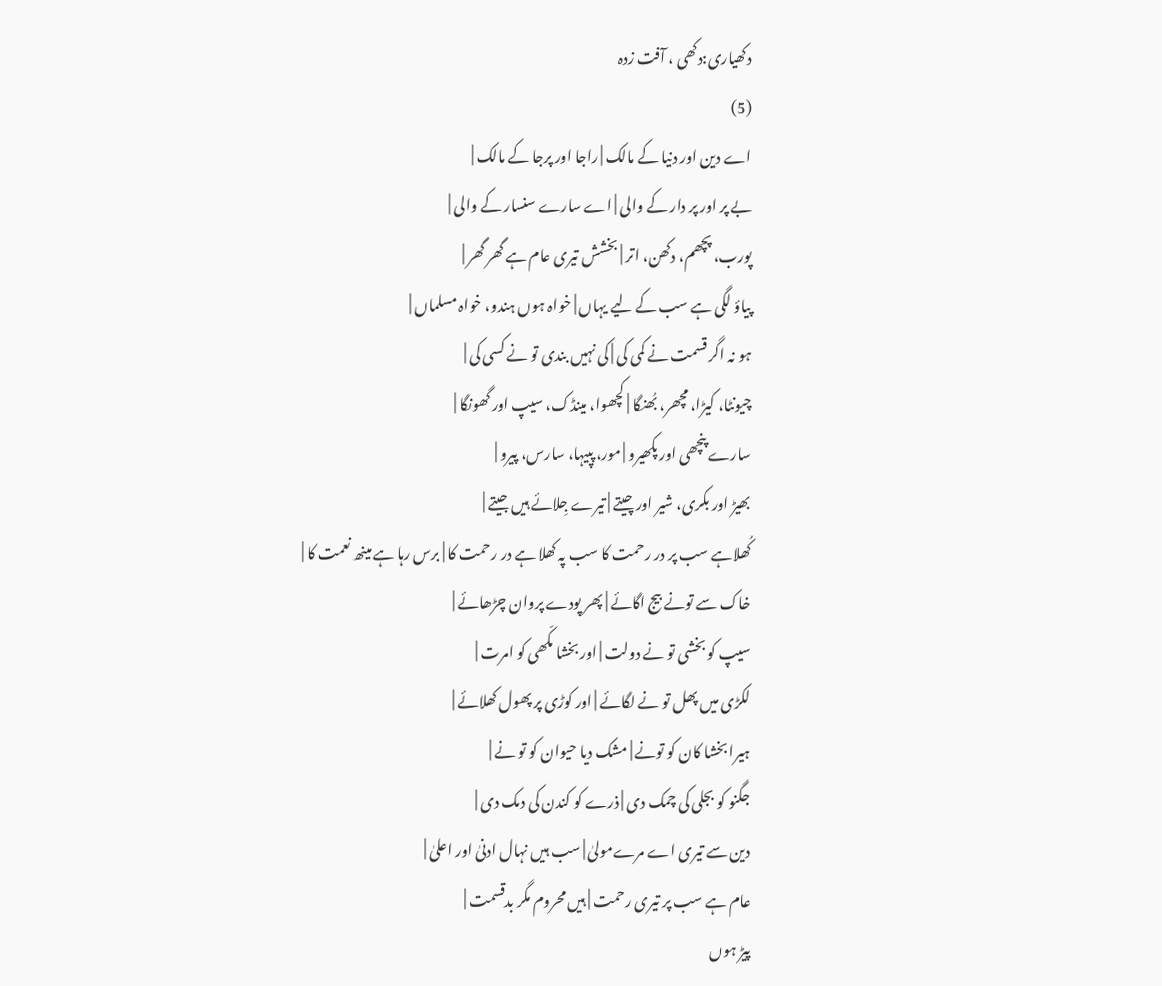دکھیاری:دکھی ، آفت زدہ
(5)
اے دین اور دنیا کے مالک | راجا اور پرجا کے مالک |
بے پر اور پر دار کے والی | اے سارے سنسار کے والی |
پورب، پچھم، دکھن، اتر | بخشش تیری عام ہے گھر گھر |
پیاؤ لگی ہے سب کے لیے یہاں | خواہ ہوں ہندو، خواہ مسلماں |
ہو نہ اگر قسمت نے کمی کی | کی نہیں بندی تو نے کسی کی |
چیونٹا، کیڑا، مچھر، بُھنگا | کچھوا، مینڈک، سیپ اور گھونگا |
سارے پنچھی اور پکھیرو | مور، پپیہا، سارس، پیرو |
بھیڑ اور بکری، شیر اور چیتے | تیرے جِلائے ہیں جیتے |
کُھلاہے سب پر در رحمت کا سب پہ کھلا ہے در رحمت کا | برس رہا ہے مینھ نعمت کا |
خاک سے تونے بیج اگائے | پھر پودے پروان چڑھائے |
سیپ کو بخشی تو نے دولت | اور بخشا مکّھی کو امرت |
لکڑی میں پھل تو نے لگائے | اور کوڑی پر پھول کھلائے |
ہیرا بخشا کان کو تونے | مشک دیا حیوان کو تو نے |
جگنو کو بجلی کی چمک دی | ذرے کو کندن کی دمک دی |
دین سے تیری اے مرےمولیٰ | سب ہیں نہال ادنیٰ اور اعلیٰ |
عام ہے سب پر تیری رحمت | ہیں محروم مگر بدقسمت |
پیڑ ہوں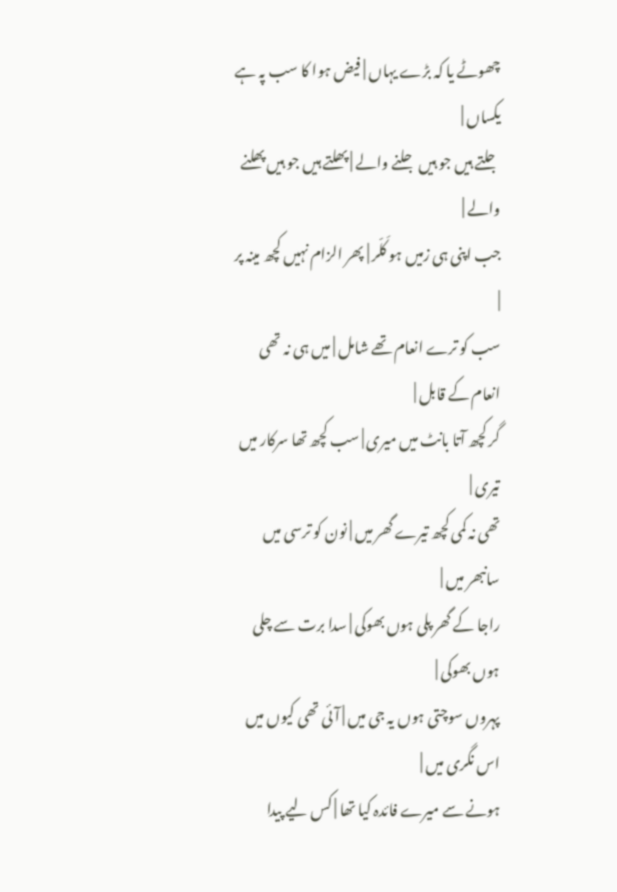چھوٹے یا کہ بڑے یہاں | فیض ہوا کا سب پہ ہے یکساں |
جلتے ہیں جو ہیں جلنے والے | پھلتے ہیں جو ہیں پھلنے والے |
جب اپنی ہی زمیں ہو کَلّر | پھر الزام نہیں کچھ مینہ پر |
سب کو ترے انعام تھے شامل | میں ہی نہ تھی انعام کے قابل |
گر کچھ آتا بانٹ میں میری | سب کچھ تھا سرکار میں تیری |
تھی نہ کمی کچھ تیرے گھر میں | نون کو ترسی میں سانبھر میں |
راجا کے گھر پلی ہوں بھوکی | سدا برت سے چلی ہوں بھوکی |
پہروں سوچتی ہوں یہ جی میں | آئی تھی کیوں میں اس نگری میں |
ہونے سے میرے فائدہ کیا تھا | کس لیے پیدا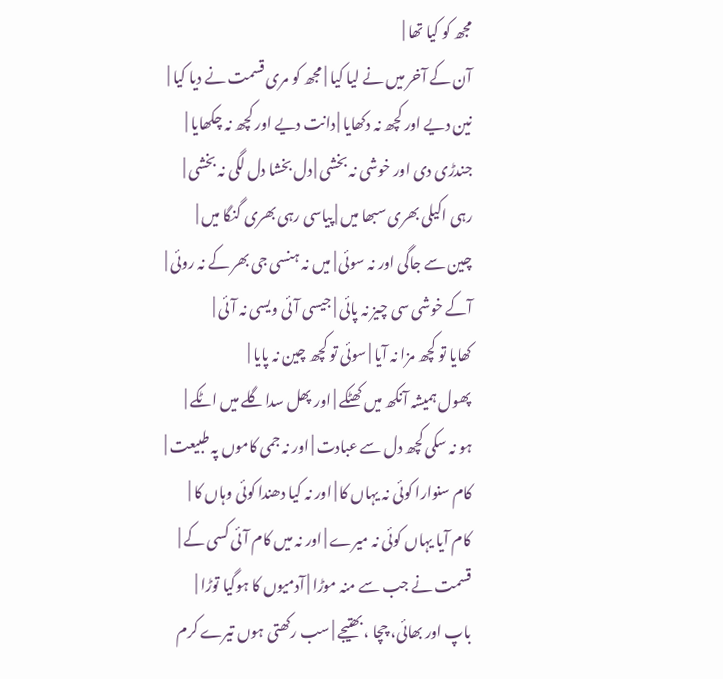مجھ کو کیا تھا |
آن کے آخر میں نے لیا کیا | مجھ کو مری قسمت نے دیا کیا |
نین دیے اور کچھ نہ دکھایا | دانت دیے اور کچھ نہ چکھایا |
جندڑی دی اور خوشی نہ بخشی | دل بخشا دل لگی نہ بخشی |
رہی اکیلی بھری سبھا میں | پیاسی رہی بھری گنگا میں |
چین سے جاگی اور نہ سوئی | میں نہ ہنسی جی بھر کے نہ روئی |
آکے خوشی سی چیز نہ پائی | جیسی آئی ویسی نہ آئی |
کھایا تو کچھ مزا نہ آیا | سوئی تو کچھ چین نہ پایا |
پھول ہمیشہ آنکھ میں کھٹکے | اور پھل سداگلے میں اٹکے |
ہو نہ سکی کچھ دل سے عبادت | اور نہ جمی کاموں پہ طبیعت |
کام سنوارا کوئی نہ یہاں کا | اور نہ کیا دھندا کوئی وہاں کا |
کام آیا یہاں کوئی نہ میرے | اور نہ میں کام آئی کسی کے |
قسمت نے جب سے منہ موڑا | آدمیوں کا ہوگیا توڑا |
باپ اور بھائی، چچا ، بھتیجے | سب رکھتی ہوں تیرے کرم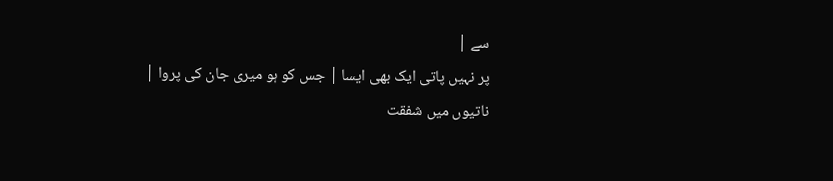سے |
پر نہیں پاتی ایک بھی ایسا | جس کو ہو میری جان کی پروا |
ناتیوں میں شفقت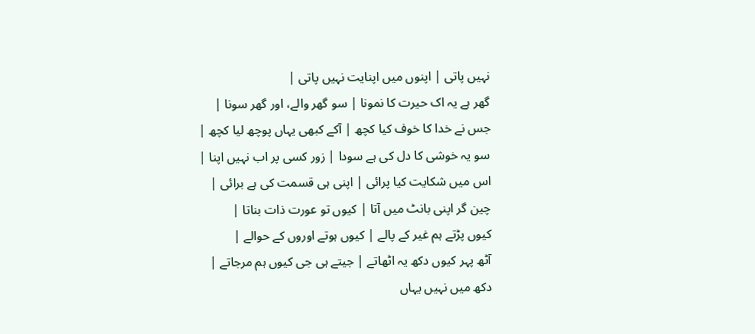نہیں پاتی | اپنوں میں اپنایت نہیں پاتی |
گھر ہے یہ اک حیرت کا نمونا | سو گھر والے، اور گھر سونا |
جس نے خدا کا خوف کیا کچھ | آکے کبھی یہاں پوچھ لیا کچھ |
سو یہ خوشی کا دل کی ہے سودا | زور کسی پر اب نہیں اپنا |
اس میں شکایت کیا پرائی | اپنی ہی قسمت کی ہے برائی |
چین گر اپنی بانٹ میں آتا | کیوں تو عورت ذات بناتا |
کیوں پڑتے ہم غیر کے پالے | کیوں ہوتے اوروں کے حوالے |
آٹھ پہر کیوں دکھ یہ اٹھاتے | جیتے ہی جی کیوں ہم مرجاتے |
دکھ میں نہیں یہاں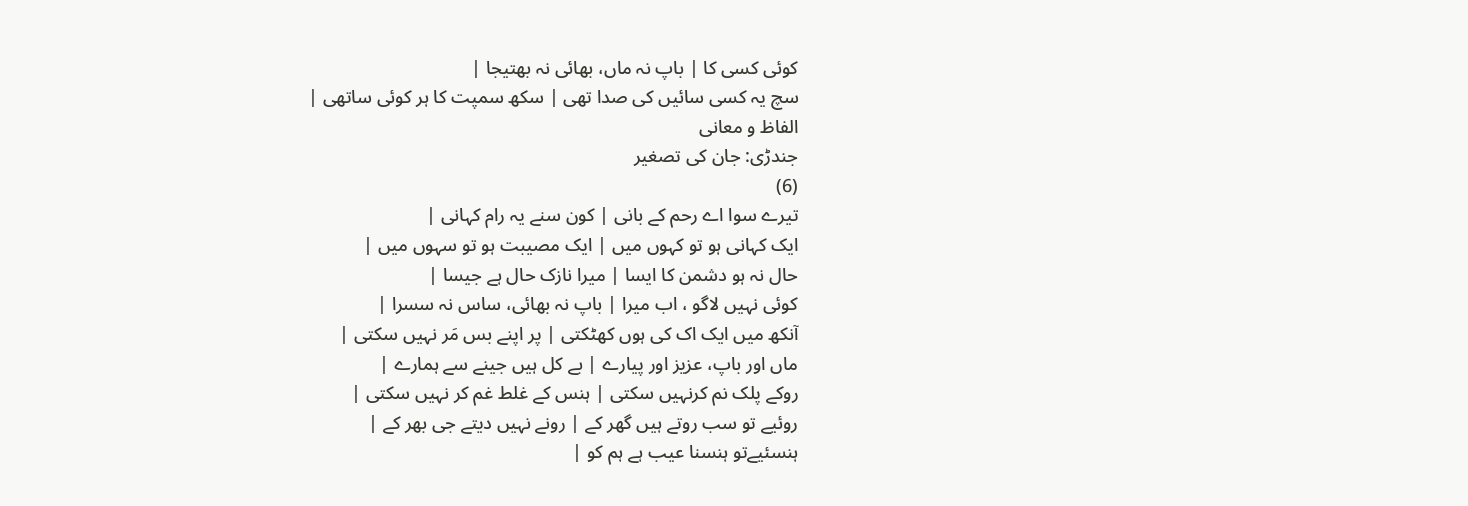کوئی کسی کا | باپ نہ ماں، بھائی نہ بھتیجا |
سچ یہ کسی سائیں کی صدا تھی | سکھ سمپت کا ہر کوئی ساتھی |
الفاظ و معانی
جندڑی: جان کی تصغیر
(6)
تیرے سوا اے رحم کے بانی | کون سنے یہ رام کہانی |
ایک کہانی ہو تو کہوں میں | ایک مصیبت ہو تو سہوں میں |
حال نہ ہو دشمن کا ایسا | میرا نازک حال ہے جیسا |
کوئی نہیں لاگو ، اب میرا | باپ نہ بھائی، ساس نہ سسرا |
آنکھ میں ایک اک کی ہوں کھٹکتی | پر اپنے بس مَر نہیں سکتی |
ماں اور باپ، عزیز اور پیارے | بے کل ہیں جینے سے ہمارے |
روکے پلک نم کرنہیں سکتی | ہنس کے غلط غم کر نہیں سکتی |
روئیے تو سب روتے ہیں گھر کے | رونے نہیں دیتے جی بھر کے |
ہنسئیےتو ہنسنا عیب ہے ہم کو |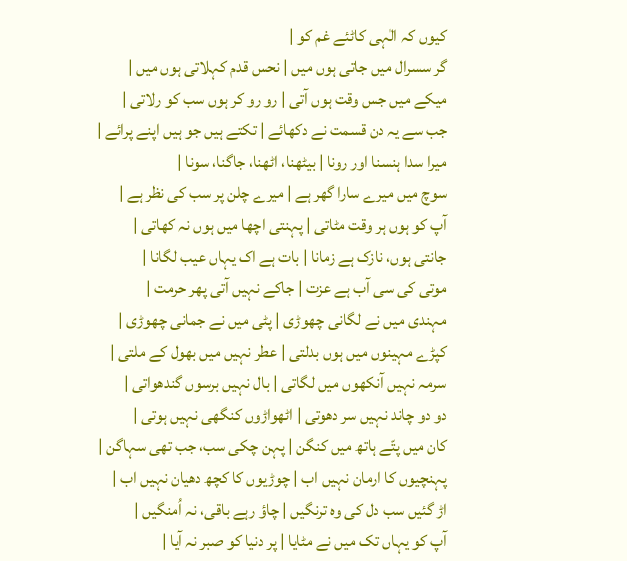کیوں کہ الٰہی کاٹئے غم کو |
گر سسرال میں جاتی ہوں میں | نحس قدم کہلاتی ہوں میں |
میکے میں جس وقت ہوں آتی | رو رو کر ہوں سب کو رلاتی |
جب سے یہ دن قسمت نے دکھائے | تکتے ہیں جو ہیں اپنے پرائے |
میرا سدا ہنسنا اور رونا | بیٹھنا، اٹھنا، جاگنا، سونا |
سوچ میں میرے سارا گھر ہے | میرے چلن پر سب کی نظر ہے |
آپ کو ہوں ہر وقت مٹاتی | پہنتی اچھا میں ہوں نہ کھاتی |
جانتی ہوں، نازک ہے زمانا | بات ہے اک یہاں عیب لگانا |
موتی کی سی آب ہے عزت | جاکے نہیں آتی پھر حرمت |
مہندی میں نے لگانی چھوڑی | پٹی میں نے جمانی چھوڑی |
کپڑے مہینوں میں ہوں بدلتی | عطر نہیں میں بھول کے ملتی |
سرمہ نہیں آنکھوں میں لگاتی | بال نہیں برسوں گندھواتی |
دو دو چاند نہیں سر دھوتی | اٹھواڑوں کنگھی نہیں ہوتی |
کان میں پتّے ہاتھ میں کنگن | پہن چکی سب، جب تھی سہاگن |
پہنچیوں کا ارمان نہیں اب | چوڑیوں کا کچھ دھیان نہیں اب |
اڑ گئیں سب دل کی وہ ترنگیں | چاؤ رہے باقی، نہ اُمنگیں |
آپ کو یہاں تک میں نے مٹایا | پر دنیا کو صبر نہ آیا |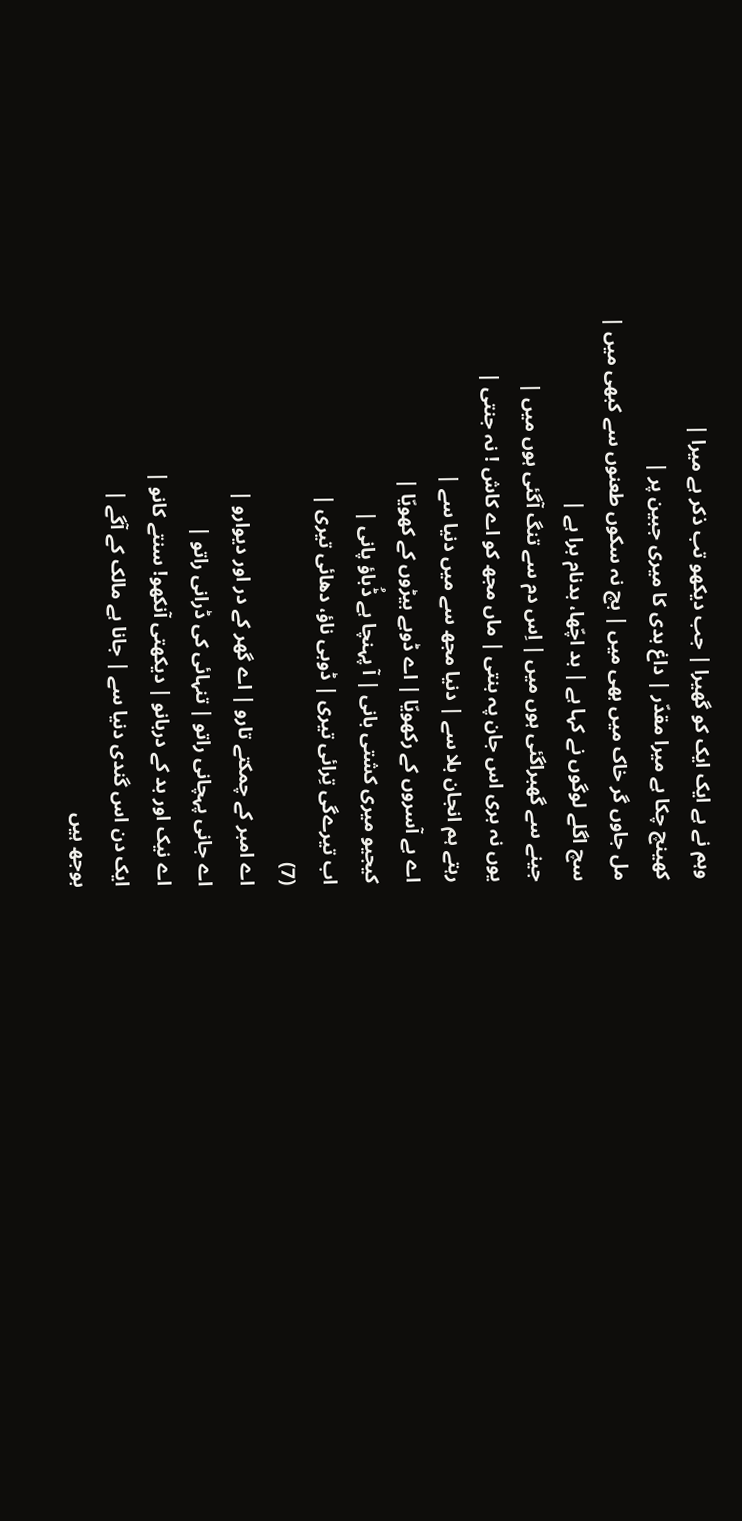وہم نے ہے ایک ایک کو گھیرا | جب دیکھو تب ذکر ہے میرا |
کھینچ چکا ہے میرا مقدّر | داغ بدی کا میری جبین پر |
مل جاوں گر خاک میں بھی میں | بچ نہ سکوں طعنوں سے کبھی میں |
سچ اگلے لوگوں نے کہا ہے | بد اچّھا، بدنام برا ہے |
جینے سے گھبراگئی ہوں میں | اِس دم سے تنگ آگئی ہوں میں |
یوں نہ بری اس جان پہ بنتی | ماں مجھ کو اے کاش ! نہ جنتی |
رہتے ہم انجان بلا سے | دنیا مجھ سے میں دنیا سے |
اے بے آسروں کے رکھویّا | اے ڈوبے بیڑوں کے کھویّا |
کیجیو میری کشتی بانی | آ پہنچا ہے ڈُباؤ پانی |
اب تیرےگی تِرائی تیری | ڈوبی ناؤ، دھائی تیری |
(7)
اے امبر کے چمکتے تارو | اے گھر کے در اور دیوارو |
اے جانی پہچانی راتو | تنہائی کی ڈرانی راتو |
اے نیک اور بد کے دربانو | دیکھتی آنکھو! سنتے کانو |
ایک دن اس گندی دنیا سے | جانا ہے مالک کے آگے |
بوجھ ہیں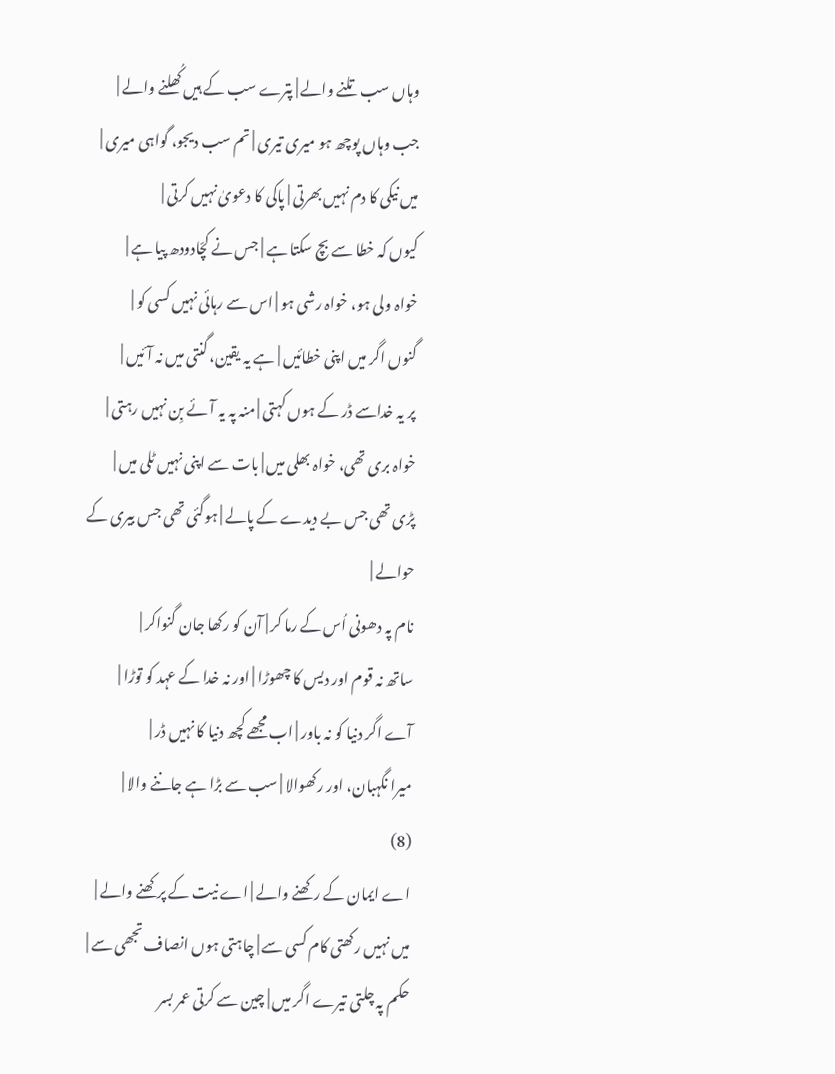وہاں سب تلنے والے | پترے سب کے ہیں کُھلنے والے |
جب وہاں پوچھ ہو میری تیری | تم سب دیجو، گواہی میری |
میں نیکی کا دم نہیں بھرتی | پاکی کا دعویٰ نہیں کرتی |
کیوں کہ خطا سے بچ سکتا ہے | جس نے کچّادودھ پیا ہے |
خواہ ولی ہو، خواہ رشی ہو | اس سے رہائی نہیں کسی کو |
گنوں اگر میں اپنی خطائیں | ہے یہ یقین، گنتی میں نہ آئیں |
پر یہ خداسے ڈر کے ہوں کہتی | منہ پہ یہ آئے بِن نہیں رہتی |
خواہ بری تھی، خواہ بھلی میں | بات سے اپنی نہیں ٹلی میں |
پڑی تھی جس بے دیدے کے پالے | ہوگئی تھی جس بیری کے حوالے |
نام پہ دھونی اُس کے رما کر | آن کو رکھا جان گنواکر |
ساتھ نہ قوم اور دیس کا چھوڑا | اور نہ خدا کے عہد کو توڑا |
آے اگر دنیا کو نہ باور | اب مجھے کچھ دنیا کا نہیں ڈر |
میرا نگہبان، اور رکھوالا | سب سے بڑا ہے جاننے والا |
(8)
اے ایمان کے رکھنے والے | اے نیت کے پرکھنے والے |
میں نہیں رکھتی کام کسی سے | چاہتی ہوں انصاف تجھی سے |
حکم پہ چلتی تیرے اگر میں | چین سے کرتی عمر بسر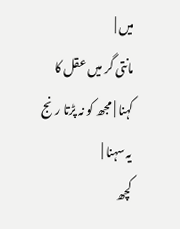میں |
مانتی گر میں عقل کا کہنا | مجھ کو نہ پڑتا رنج یہ سہنا |
کچھ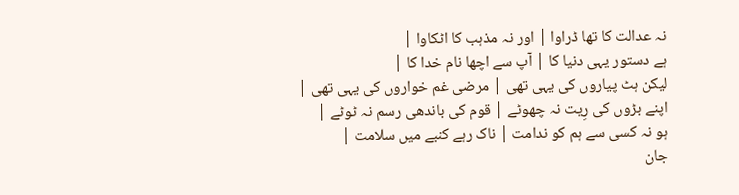نہ عدالت کا تھا ڈراوا | اور نہ مذہب کا اٹکاوا |
ہے دستور یہی دنیا کا | آپ سے اچھا نام خدا کا |
لیکن ہٹ پیاروں کی یہی تھی | مرضی غم خواروں کی یہی تھی |
اپنے بڑوں کی رِیت نہ چھوٹے | قوم کی باندھی رسم نہ ٹوٹے |
ہو نہ کسی سے ہم کو ندامت | ناک رہے کنبے میں سلامت |
جان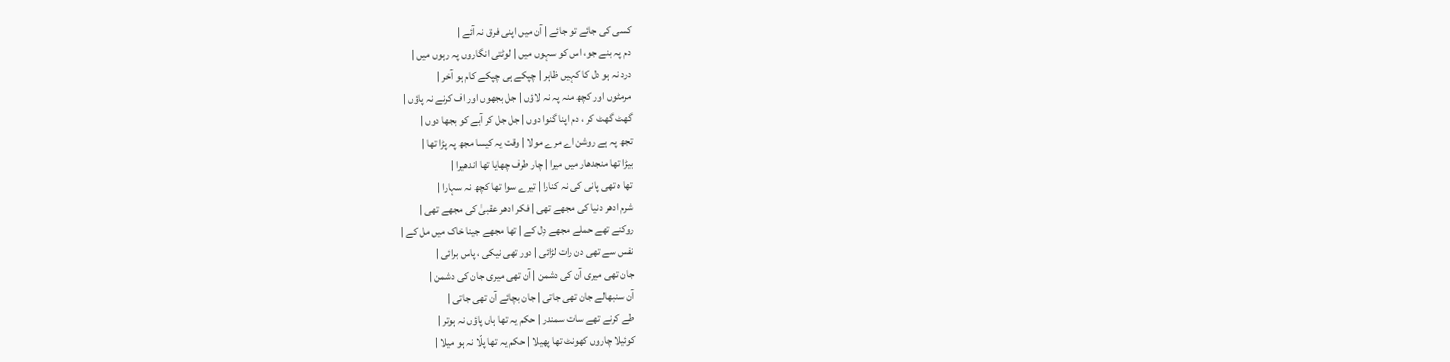کسی کی جائے تو جائے | آن میں اپنی فرق نہ آئے |
دم پہ بنے جو، اس کو سہوں میں | لوٹتی انگاروں پہ رہوں میں |
درد نہ ہو دل کا کہیں ظاہر | چپکے ہی چپکے کام ہو آخر |
مرمٹوں اور کچھ منہ پہ نہ لاؤں | جل بجھوں اور اف کرنے نہ پاؤں |
گھٹ گھٹ کر ، دم اپنا گنوا دوں | جل جل کر آبے کو بجھا دوں |
تجھ پہ ہے روشن اے مرے مولا | وقت یہ کیسا مجھ پہ پڑا تھا |
بیڑا تھا منجدھار میں میرا | چار طرف چھایا تھا اندھیرا |
تھا ہ تھی پانی کی نہ کنارا | تیرے سوا تھا کچھ نہ سہارا |
شرم ادھر دنیا کی مجھے تھی | فکر ادھر عقبیٰ کی مجھے تھی |
روکنے تھے حملے مجھے دِل کے | تھا مجھے جینا خاک میں مل کے |
نفس سے تھی دن رات لڑائی | دور تھی نیکی ، پاس برائی |
جان تھی میری آن کی دشمن | آن تھی میری جان کی دشمن |
آن سنبھالے جان تھی جاتی | جان بچائے آن تھی جاتی |
طے کرنے تھے سات سمندر | حکم یہ تھا ہاں پاؤں نہ ہوتر |
کوئیلا چاروں کھونٹ تھا پھیلا | حکم یہ تھا پلّا نہ ہو میلا |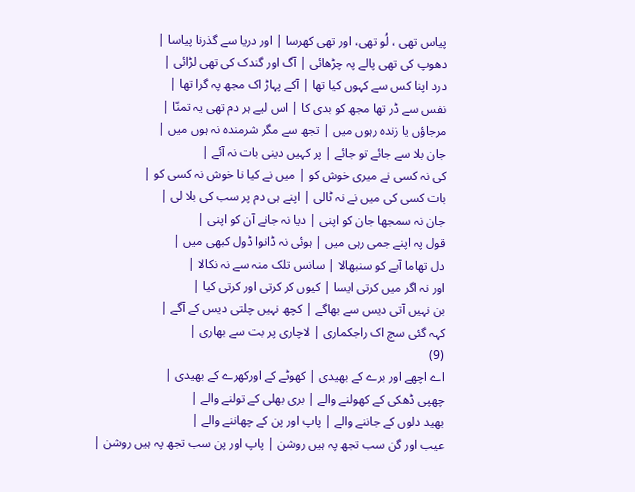پیاس تھی ، لُو تھی، اور تھی کھرسا | اور دریا سے گذرنا پیاسا |
دھوپ کی تھی پالے پہ چڑھائی | آگ اور گندک کی تھی لڑائی |
درد اپنا کس سے کہوں کیا تھا | آکے پہاڑ اک مجھ پہ گرا تھا |
نفس سے ڈر تھا مجھ کو بدی کا | اس لیے ہر دم تھی یہ تمنّا |
مرجاؤں یا زندہ رہوں میں | تجھ سے مگر شرمندہ نہ ہوں میں |
جان بلا سے جائے تو جائے | پر کہیں دینی بات نہ آئے |
کی نہ کسی نے میری خوش کو | میں نے کیا نا خوش نہ کسی کو |
بات کسی کی میں نے نہ ٹالی | اپنے ہی دم پر سب کی بلا لی |
جان نہ سمجھا جان کو اپنی | دیا نہ جانے آن کو اپنی |
قول پہ اپنے جمی رہی میں | ہوئی نہ ڈانوا ڈول کبھی میں |
دل تھاما آبے کو سنبھالا | سانس تلک منہ سے نہ نکالا |
اور نہ اگر میں کرتی ایسا | کیوں کر کرتی اور کرتی کیا |
بن نہیں آتی دیس سے بھاگے | کچھ نہیں چلتی دیس کے آگے |
کہہ گئی سچ اک راجکماری | لاچاری پر بت سے بھاری |
(9)
اے اچھے اور برے کے بھیدی | کھوٹے کے اورکھرے کے بھیدی |
چھپی ڈھکی کے کھولنے والے | بری بھلی کے تولنے والے |
بھید دلوں کے جاننے والے | پاپ اور پن کے چھاننے والے |
عیب اور گن سب تجھ پہ ہیں روشن | پاپ اور پن سب تجھ پہ ہیں روشن |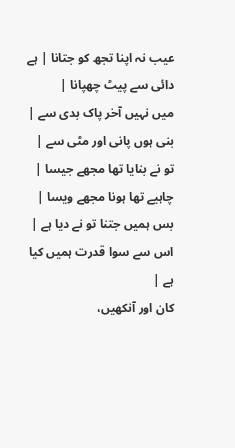عیب نہ اپنا تجھ کو جتانا | ہے دائی سے پیٹ چھپانا |
میں نہیں آخر پاک بدی سے | بنی ہوں پانی اور مٹی سے |
تو نے بنایا تھا مجھے جیسا | چاہیے تھا ہونا مجھے ویسا |
بس ہمیں جتنا تو نے دیا ہے | اس سے سوا قدرت ہمیں کیا ہے |
کان اور آنکھیں،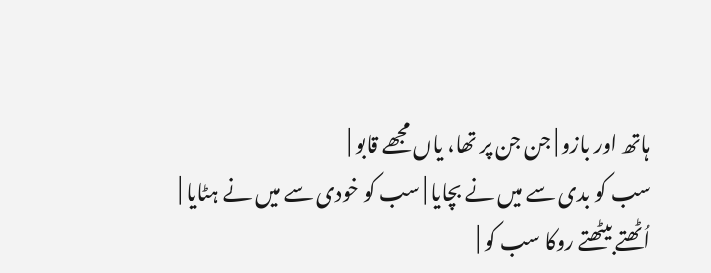ہاتھ اور بازو | جن جن پر تھا، یاں مجھے قابو |
سب کو بدی سے میں نے بچایا | سب کو خودی سے میں نے ہٹایا |
اُٹھتے بیٹھتے روکا سب کو |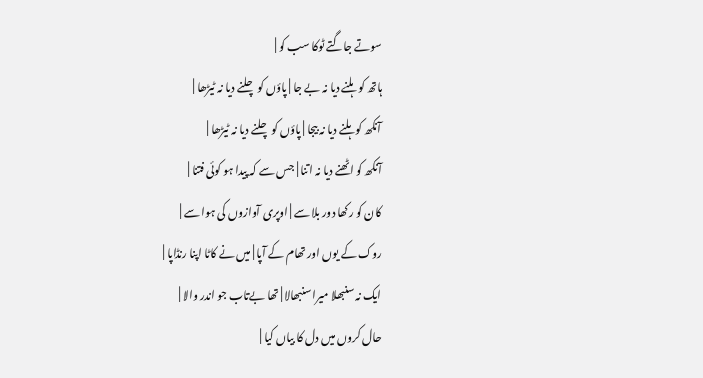سوتے جاگتے ٹوکا سب کو |
ہاتھ کو ہلنے دیا نہ بے جا | پاؤں کو چلنے دیا نہ ٹیڑھا |
آنکھ کو ہلنے دیا نہ بیجا | پاؤں کو چلنے دیا نہ ٹیڑھا |
آنکھ کو اٹھنے دیا نہ اتنا | جس سے کہ پیدا ہو کوئی فتنا |
کان کو رکھا دور بلا سے | اوپری آوازوں کی ہوا سے |
روک کے یوں اور تھام کے آپا | میں نے کاٹا اپنا رنڈاپا |
ایک نہ سنبھلا میرا سنبھالا | تھا بےتاب جو اندر والا |
حال کروں میں دل کا بیاں کیا |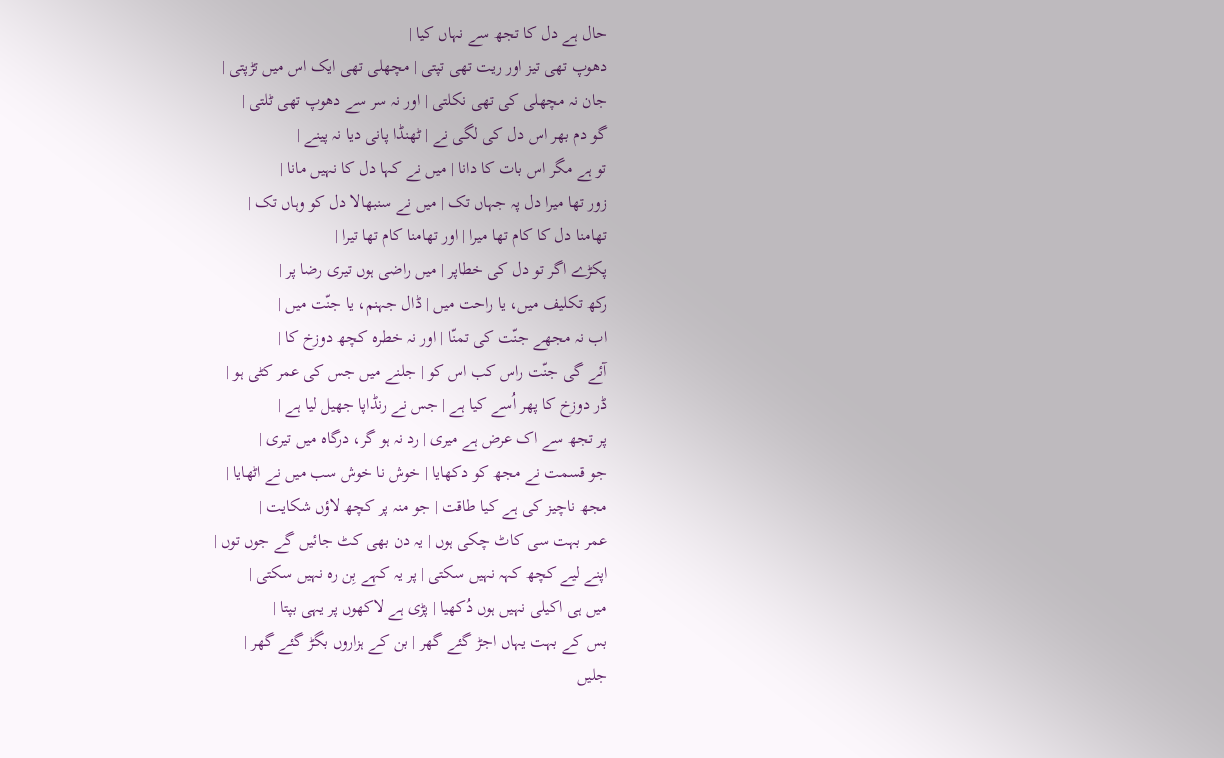حال ہے دل کا تجھ سے نہاں کیا |
دھوپ تھی تیز اور ریت تھی تپتی | مچھلی تھی ایک اس میں تڑپتی |
جان نہ مچھلی کی تھی نکلتی | اور نہ سر سے دھوپ تھی ٹلتی |
گو دم بھر اس دل کی لگی نے | ٹھنڈا پانی دیا نہ پینے |
تو ہے مگر اس بات کا دانا | میں نے کہا دل کا نہیں مانا |
زور تھا میرا دل پہ جہاں تک | میں نے سنبھالا دل کو وہاں تک |
تھامنا دل کا کام تھا میرا | اور تھامنا کام تھا تیرا |
پکڑے اگر تو دل کی خطاپر | میں راضی ہوں تیری رضا پر |
رکھ تکلیف میں، یا راحت میں | ڈال جہنم، یا جنّت میں |
اب نہ مجھے جنّت کی تمنّا | اور نہ خطرہ کچھ دوزخ کا |
آئے گی جنّت راس کب اس کو | جلنے میں جس کی عمر کٹی ہو |
ڈر دوزخ کا پھر اُسے کیا ہے | جس نے رنڈاپا جھیل لیا ہے |
پر تجھ سے اک عرض ہے میری | رد نہ ہو گر، درگاہ میں تیری |
جو قسمت نے مجھ کو دکھایا | خوش نا خوش سب میں نے اٹھایا |
مجھ ناچیز کی ہے کیا طاقت | جو منہ پر کچھ لاؤں شکایت |
عمر بہت سی کاٹ چکی ہوں | یہ دن بھی کٹ جائیں گے جوں توں |
اپنے لیے کچھ کہہ نہیں سکتی | پر یہ کہے بِن رہ نہیں سکتی |
میں ہی اکیلی نہیں ہوں دُکھیا | پڑی ہے لاکھوں پر یہی بپتا |
بس کے بہت یہاں اجڑ گئے گھر | بن کے ہزاروں بگڑ گئے گھر |
جلیں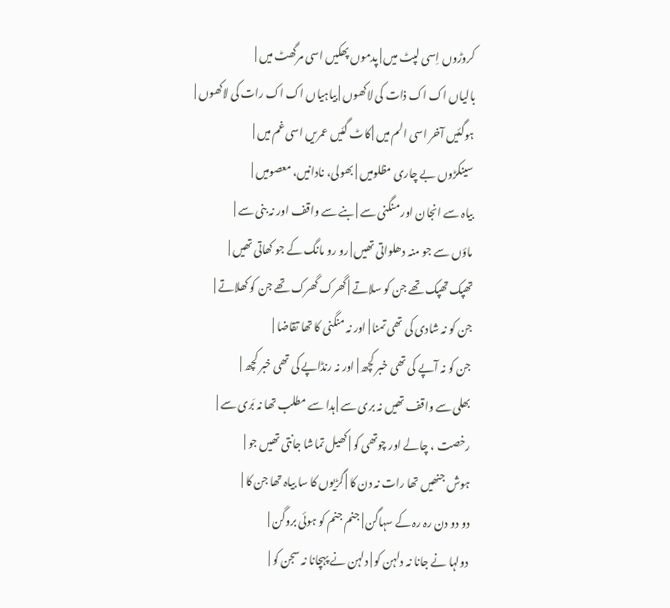کروڑوں اِسی لپٹ میں | پدموں پھکیں اسی مرگھٹ میں |
بالیاں اک اک ذات کی لاکھوں | بیاہیاں اک اک رات کی لاکھوں |
ہوگئیں آخر اسی الم میں | کاٹ گئیں عمریں اسی غم میں |
سینکڑوں بے چاری مظلومیں | بھولی، نادانیں، معصومیں |
بیاہ سے انجان اور منگنی سے | بنے سے واقف اور نہ بنی سے |
ماؤں سے جو منہ دھلواتی تھیں | رو رو مانگ کے جو کھاتی تھیں |
تھپک تھپک تھے جن کو سلاتے | گھرک گھرک تھے جن کو کھلاتے |
جن کو نہ شادی کی تھی تمنا | اور نہ منگنی کا تھا تقاضا |
جن کو نہ آپے کی تھی خبر کچھ | اور نہ رنڈاپے کی تھی خبر کچھ |
بھلی سے واقف تھیں نہ بری سے | ہدا سے مطلب تھا نہ بَری سے |
رخصت ، چالے اور چوتھی کو | کھیل تماشا جانتی تھیں جو |
ہوش جنھیں تھا رات نہ دن کا | گڑیوں کا سا بیاہ تھا جن کا |
دو دو دن رہ رہ کے سہاگن | جنم جنم کو ہوئی بروگن |
دولہا نے جانا نہ دلہن کو | دلہن نے پہچانا نہ سجن کو |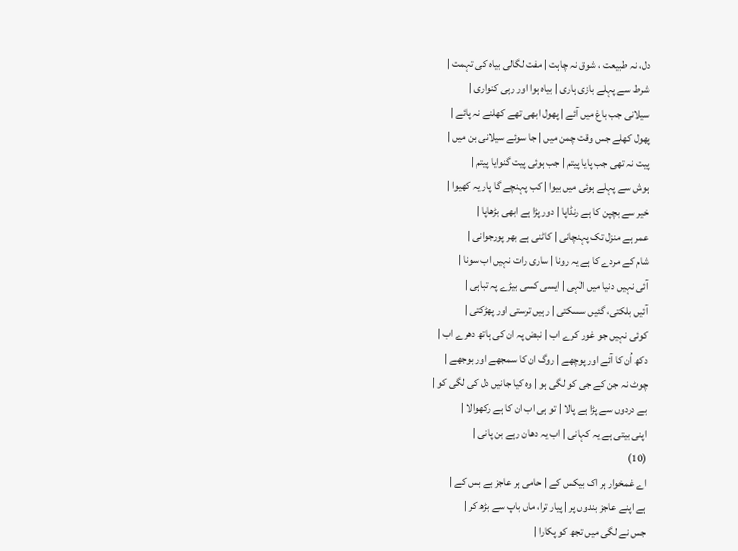دل، نہ طبیعت ، شوق نہ چاہت | مفت لگالی بیاہ کی تہمت |
شرط سے پہلے بازی ہاری | بیاہ ہوا اور رہی کنواری |
سیلانی جب باغ میں آئے | پھول ابھی تھے کھلنے نہ پائے |
پھول کھلے جس وقت چمن میں | جا سوئے سیلانی بن میں |
پیت نہ تھی جب پایا پیتم | جب ہوئی پیت گنوایا پیتم |
ہوش سے پہلے ہوئی میں بیوا | کب پہنچے گا پار یہ کھیوا |
خیر سے بچپن کا ہے رنڈاپا | دور پڑا ہے ابھی بڑھاپا |
عمر ہے منزل تک پہنچانی | کاٹنی ہے بھر پورجوانی |
شام کے مردے کا ہے یہ رونا | ساری رات نہیں اب سونا |
آئی نہیں دنیا میں الٰہی | ایسی کسی بیڑے پہ تباہی |
آئیں بلکتی، گئیں سسکتی | رہیں ترستی اور پھڑکتی |
کوئی نہیں جو غور کرے اب | نبض پہ ان کی ہاتھ دھرے اب |
دکھ اُن کا آئے اور پوچھے | روگ ان کا سمجھے اور بوجھے |
چوٹ نہ جن کے جی کو لگی ہو | وہ کیا جانیں دل کی لگی کو |
بے دردوں سے پڑا ہے پالا | تو ہی اب ان کا ہے رکھوالا |
اپنی بیتی ہے یہ کہانی | اب یہ دھان رہے بن پانی |
(10)
اے غمخوار ہر اک بیکس کے | حامی ہر عاجز بے بس کے |
ہے اپنے عاجز بندوں پر | پیار ترا، ماں باپ سے بڑھ کر |
جس نے لگی میں تجھ کو پکارا |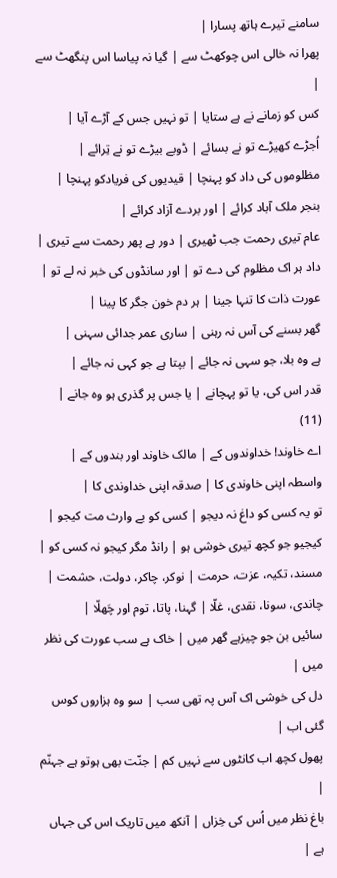سامنے تیرے ہاتھ پسارا |
پھرا نہ خالی اس چوکھٹ سے | گیا نہ پیاسا اس پنگھٹ سے |
کس کو زمانے نے ہے ستایا | تو نہیں جس کے آڑے آیا |
اُجڑے کھیڑے تو نے بسائے | ڈوبے بیڑے تو نے تِرائے |
مظلوموں کی داد کو پہنچا | قیدیوں کی فریادکو پہنچا |
بنجر ملک آباد کرائے | اور بردے آزاد کرائے |
عام تیری رحمت جب ٹھیری | دور ہے پھر رحمت سے تیری |
داد ہر اک مظلوم کی دے تو | اور سانڈوں کی خبر نہ لے تو |
عورت ذات کا تنہا جینا | ہر دم خون جگر کا پینا |
گھر بسنے کی آس نہ رہنی | ساری عمر جدائی سہنی |
ہے وہ بلا، جو سہی نہ جائے | بپتا ہے جو کہی نہ جائے |
قدر اس کی، یا تو پہچانے | یا جس پر گذری ہو وہ جانے |
(11)
اے خاوند! خداوندوں کے | مالک خاوند اور بندوں کے |
واسطہ اپنی خاوندی کا | صدقہ اپنی خداوندی کا |
تو یہ کسی کو داغ نہ دیجو | کسی کو بے وارث مت کیجو |
کیجیو جو کچھ تیری خوشی ہو | رانڈ مگر کیجو نہ کسی کو |
مسند، تکیہ، عزت، حرمت | نوکر، چاکر، دولت، حشمت |
چاندی، سونا، نقدی، غلّا | گہنا، پاتا، توم اور چَھلّا |
سائیں بن جو چیزہے گھر میں | خاک ہے سب عورت کی نظر میں |
دل کی خوشی اک آس پہ تھی سب | سو وہ ہزاروں کوس گئی اب |
پھول کچھ اب کانٹوں سے نہیں کم | جنّت بھی ہوتو ہے جہنّم |
باغ نظر میں اُس کی خِزاں | آنکھ میں تاریک اس کی جہاں ہے |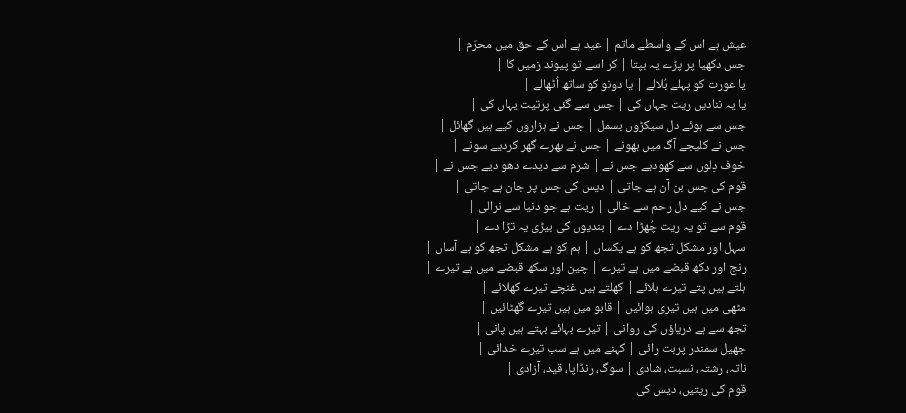عیش ہے اس کے واسطے ماتم | عید ہے اس کے حق میں محرّم |
جس دکھیا پر پڑے یہ بپتا | کر اسے تو پیوند زمیں کا |
یا عورت کو پہلے بُلالے | یا دونو کو ساتھ اُٹھالے |
یا یہ ننادیں ریت جہاں کی | جس سے گئی پرتیت یہاں کی |
جس سے ہوئے دل سیکڑوں بسمل | جس نے ہزاروں کیے ہیں گھائل |
جس نے کلیجے آگ میں بھونے | جس نے بھرے گھر کردیے سونے |
خوف دِلوں سے کھودیے جس نے | شرم سے دیدے دھو دیے جس نے |
قوم کی جس بن آن ہے جاتی | دیس کی جس پر جان ہے جاتی |
جس نے کیے دل رحم سے خالی | ریت ہے جو دنیا سے نرالی |
قوم سے تو یہ ریت چُھڑا دے | بندیوں کی بیڑی یہ تڑا دے |
سہل اور مشکل تجھ کو ہے یکساں | ہم کو ہے مشکل تجھ کو ہے آساں |
رنج اور دکھ قبضے میں ہے تیرے | چین اور سکھ قبضے میں ہے تیرے |
ہلتے ہیں پتے تیرے ہلائے | کھلتے ہیں غنچے تیرے کھلائے |
مٹھی میں ہیں تیری ہوائیں | قابو میں ہیں تیرے گھٹائیں |
تجھ سے ہے دریاؤں کی روانی | تیرے بہائے بہتے ہیں پانی |
جھیل سمندر پربت رائی | کہنے میں ہے سب تیرے خدائی |
ناتہ، رشتہ، نسبت، شادی | سوگ، رنڈاپا، قید، آزادی |
قوم کی ریتیں، دیس کی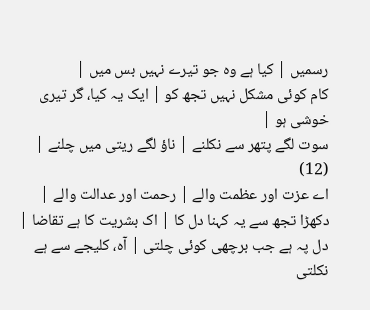رسمیں | کیا ہے وہ جو تیرے نہیں بس میں |
کام کوئی مشکل نہیں تجھ کو | ایک یہ کیا، گر تیری خوشی ہو |
سوت لگے پتھر سے نکلنے | ناؤ لگے ریتی میں چلنے |
(12)
اے عزت اور عظمت والے | رحمت اور عدالت والے |
دکھڑا تجھ سے یہ کہنا دل کا | اک بشریت کا ہے تقاضا |
دل پہ ہے جب برچھی کوئی چلتی | آہ، کلیجے سے ہے نکلتی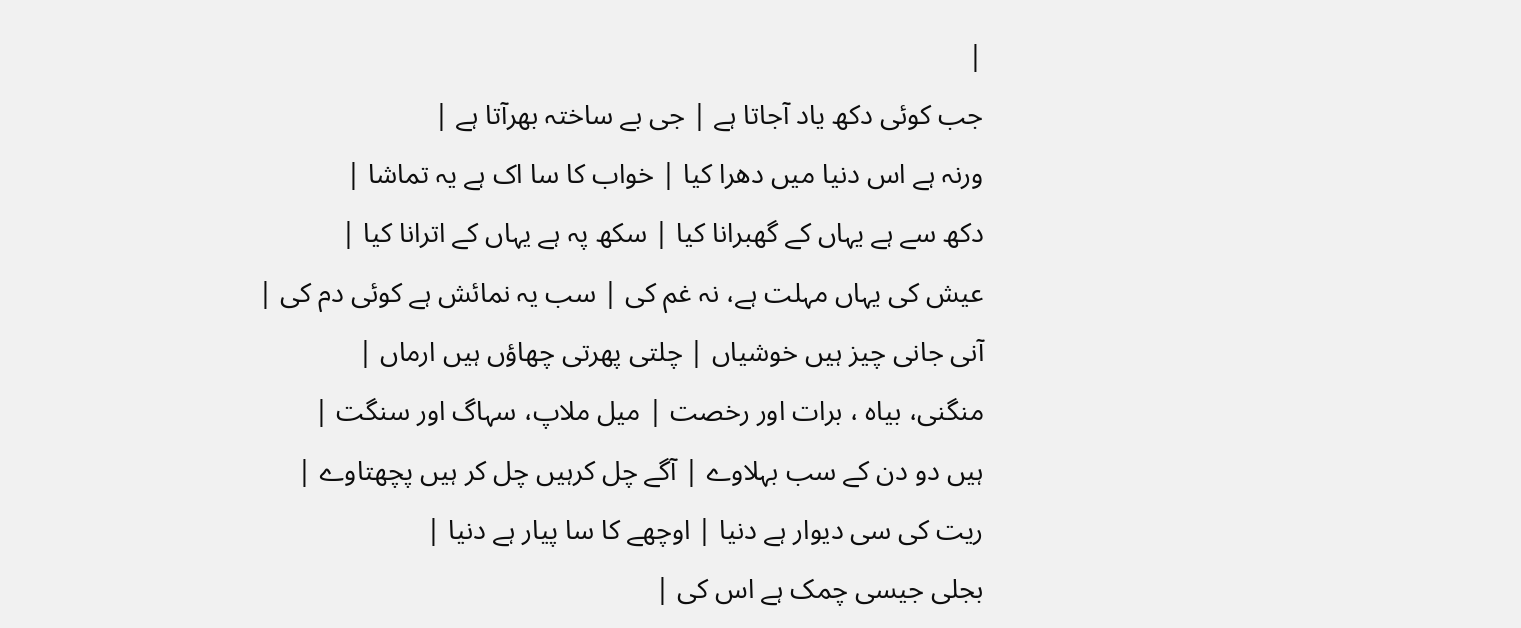|
جب کوئی دکھ یاد آجاتا ہے | جی بے ساختہ بھرآتا ہے |
ورنہ ہے اس دنیا میں دھرا کیا | خواب کا سا اک ہے یہ تماشا |
دکھ سے ہے یہاں کے گھبرانا کیا | سکھ پہ ہے یہاں کے اترانا کیا |
عیش کی یہاں مہلت ہے، نہ غم کی | سب یہ نمائش ہے کوئی دم کی |
آنی جانی چیز ہیں خوشیاں | چلتی پھرتی چھاؤں ہیں ارماں |
منگنی، بیاہ ، برات اور رخصت | میل ملاپ، سہاگ اور سنگت |
ہیں دو دن کے سب بہلاوے | آگے چل کرہیں چل کر ہیں پچھتاوے |
ریت کی سی دیوار ہے دنیا | اوچھے کا سا پیار ہے دنیا |
بجلی جیسی چمک ہے اس کی |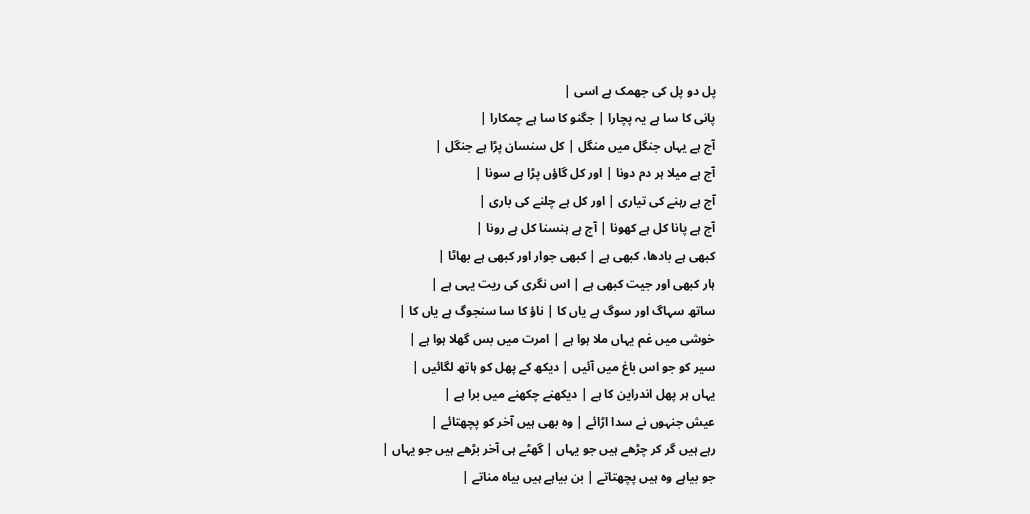پل دو پل کی جھمک ہے اسی |
پانی کا سا ہے یہ پچارا | جگنو کا سا ہے چمکارا |
آج ہے یہاں جنگل میں منگل | کل سنسان پڑا ہے جنگل |
آج ہے میلا ہر دم دونا | اور کل گاؤں پڑا ہے سونا |
آج ہے رہنے کی تیاری | اور کل ہے چلنے کی باری |
آج ہے پانا کل ہے کھونا | آج ہے ہنسنا کل ہے رونا |
کبھی ہے بادھا، کبھی ہے | کبھی جوار اور کبھی ہے بھاٹا |
ہار کبھی اور جیت کبھی ہے | اس نگری کی ریت یہی ہے |
ساتھ سہاگ اور سوگ ہے یاں کا | ناؤ کا سا سنجوگ ہے یاں کا |
خوشی میں غم یہاں ملا ہوا ہے | امرت میں بس گھلا ہوا ہے |
سیر کو جو اس باغ میں آئیں | دیکھ کے پھل کو ہاتھ لگائیں |
یہاں ہر پھل اندراین کا ہے | دیکھنے چکھنے میں برا ہے |
عیش جنہوں نے سدا اڑائے | وہ بھی ہیں آخر کو پچھتائے |
رہے ہیں گر کر چڑھے ہیں جو یہاں | گھٹے ہی آخر بڑھے ہیں جو یہاں |
جو بیاہے وہ ہیں پچھتاتے | بن بیاہے ہیں بیاہ مناتے |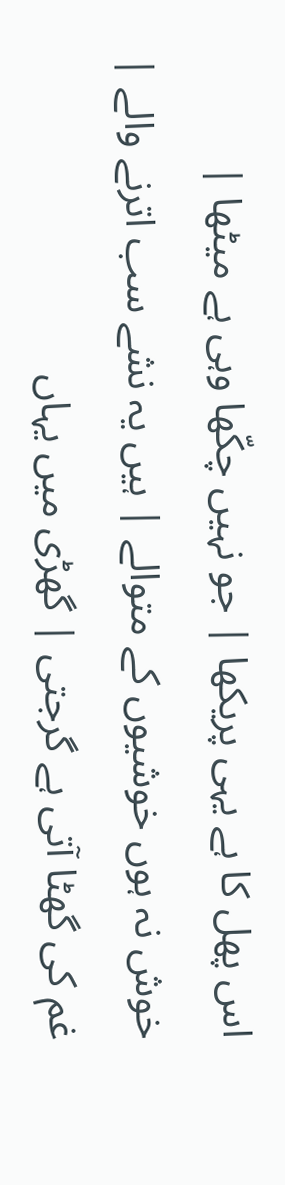اس پھل کا ہے یہی پریکھا | جو نہیں چکّھا وہی ہے میٹھا |
خوش نہ ہوں خوشیوں کے متوالے | ہیں یہ نشے سب اترنے والے |
غم کی گھٹا آتی ہے گرجتی | گھڑی میں یہاں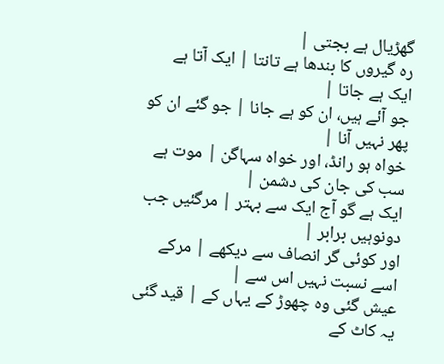گھڑیال ہے بجتی |
رہ گیروں کا بندھا ہے تانتا | ایک آتا ہے ایک ہے جاتا |
جو آئے ہیں، ان کو ہے جانا | جو گئے ان کو پھر نہیں آنا |
خواہ ہو رانڈ، اور خواہ سہاگن | موت ہے سب کی جان کی دشمن |
ایک ہے گو آج ایک سے بہتر | مرگئیں جب دونوہیں برابر |
اور کوئی گر انصاف سے دیکھے | مرکے اسے نسبت نہیں اس سے |
عیش گئی وہ چھوڑ کے یہاں کے | قید گئی یہ کاٹ کے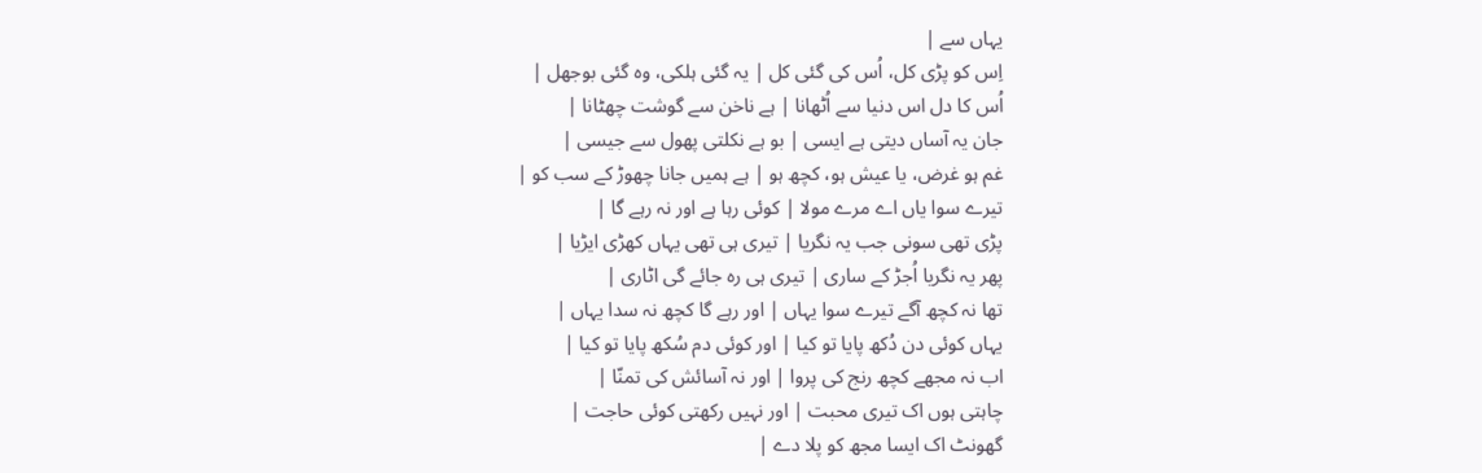یہاں سے |
اِس کو پڑی کل، اُس کی گئی کل | یہ گئی ہلکی، وہ گئی بوجھل |
اُس کا دل اس دنیا سے اُٹھانا | ہے ناخن سے گوشت چھٹانا |
جان یہ آساں دیتی ہے ایسی | بو ہے نکلتی پھول سے جیسی |
غم ہو غرض، یا عیش ہو، کچھ ہو | ہے ہمیں جانا چھوڑ کے سب کو |
تیرے سوا یاں اے مرے مولا | کوئی رہا ہے اور نہ رہے گا |
پڑی تھی سونی جب یہ نگریا | تیری ہی تھی یہاں کھڑی ایڑیا |
پھر یہ نگریا اُجڑ کے ساری | تیری ہی رہ جائے گی اٹاری |
تھا نہ کچھ آگے تیرے سوا یہاں | اور رہے گا کچھ نہ سدا یہاں |
یہاں کوئی دن دُکھ پایا تو کیا | اور کوئی دم سُکھ پایا تو کیا |
اب نہ مجھے کچھ رنج کی پروا | اور نہ آسائش کی تمنّا |
چاہتی ہوں اک تیری محبت | اور نہیں رکھتی کوئی حاجت |
گھونٹ اک ایسا مجھ کو پلا دے |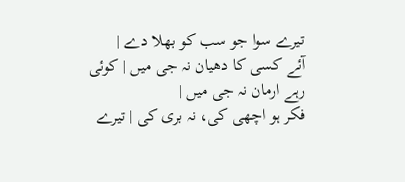تیرے سوا جو سب کو بھلا دے |
آئے کسی کا دھیان نہ جی میں | کوئی رہے ارمان نہ جی میں |
فکر ہو اچھی کی، نہ بری کی | تیرے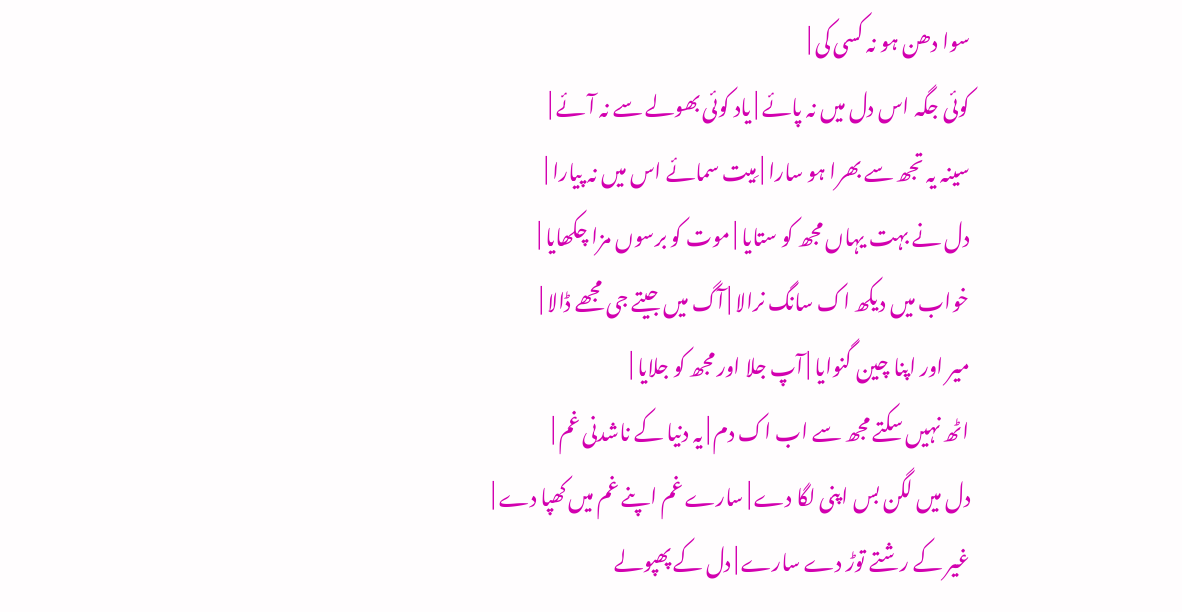سوا دھن ہو نہ کسی کی |
کوئی جگہ اس دل میں نہ پائے | یاد کوئی بھولے سے نہ آئے |
سینہ یہ تجھ سے بھرا ہو سارا | مِیت سمائے اس میں نہ پیارا |
دل نے بہت یہاں مجھ کو ستایا | موت کو برسوں مزا چکھایا |
خواب میں دیکھ اک سانگ نرالا | آگ میں جیتے جی مجھے ڈالا |
میر اور اپنا چین گنوایا | آپ جلا اور مجھ کو جلایا |
اٹھ نہیں سکتے مجھ سے اب اک دم | یہ دنیا کے ناشدنی غم |
دل میں لگن بس اپنی لگا دے | سارے غم اپنے غم میں کھپا دے |
غیر کے رشتے توڑ دے سارے | دل کے پھپولے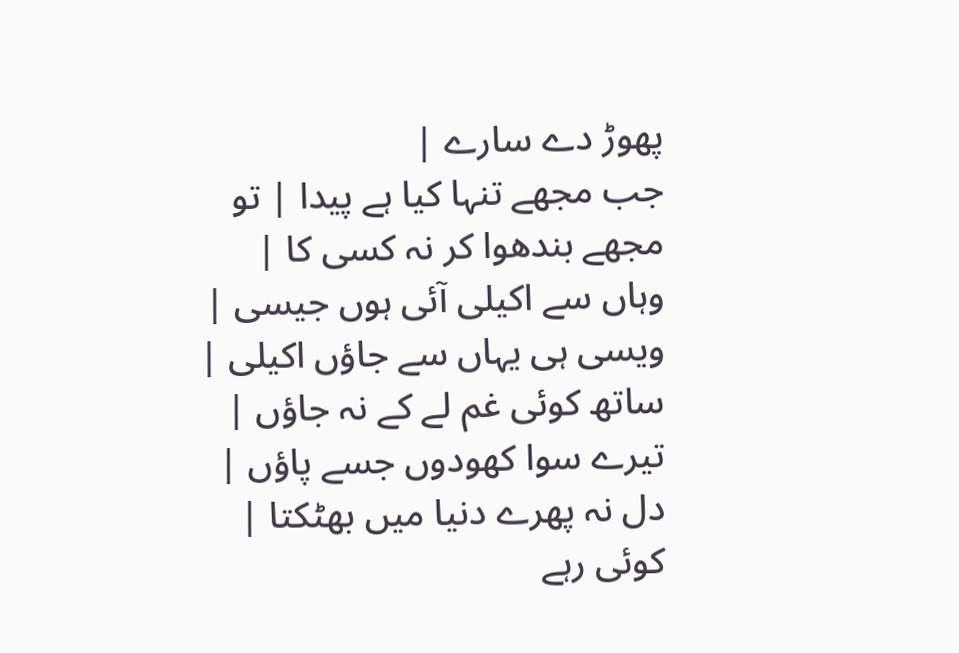پھوڑ دے سارے |
جب مجھے تنہا کیا ہے پیدا | تو مجھے بندھوا کر نہ کسی کا |
وہاں سے اکیلی آئی ہوں جیسی | ویسی ہی یہاں سے جاؤں اکیلی |
ساتھ کوئی غم لے کے نہ جاؤں | تیرے سوا کھودوں جسے پاؤں |
دل نہ پھرے دنیا میں بھٹکتا | کوئی رہے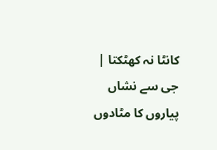کانٹا نہ کھٹکتا |
جی سے نشاں پیاروں کا مٹادوں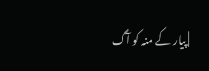| پیار کے منہ کو آگ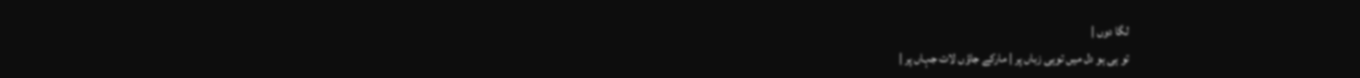لگا دوں |
تو ہی ہو دل میں توہی زباں پر | مارکے جاؤں لات جہاں پر |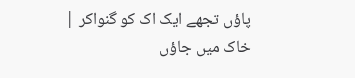پاؤں تجھے ایک اک کو گنواکر |
خاک میں جاؤں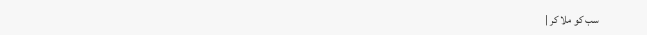سب کو ملا کر |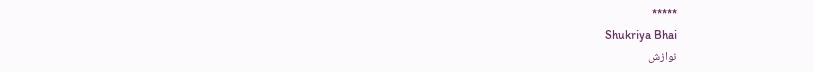*****
Shukriya Bhai
نوازش